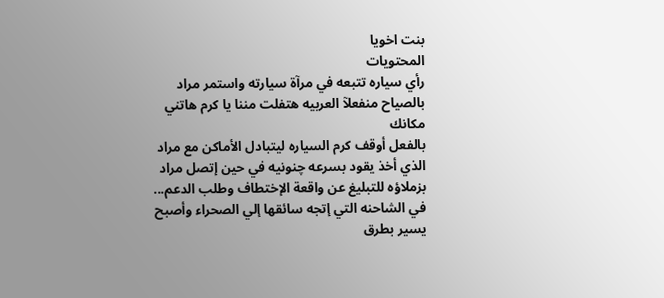بنت اخويا
المحتويات
رأي سياره تتبعه في مرآة سيارته واستمر مراد بالصياح منفعلآ العربيه هتفلت مننا يا كرم هاتني مكانك
بالفعل أوقف كرم السياره ليتبادل الأماكن مع مراد
الذي أخذ يقود بسرعه چنونيه في حين إتصل مراد بزملاؤه للتبليغ عن واقعة الإختطاف وطلب الدعم...
في الشاحنه التي إتجه سائقها إلي الصحراء وأصبح يسير بطرق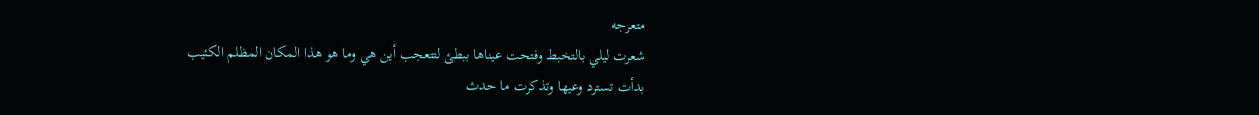متعرجه
شعرت ليلي بالتخبط وفتحت عيناها ببطئ لتتعجب أين هي وما هو هذا المكان المظلم الكئيب
بدأت تسترد وعيها وتذكرت ما حدث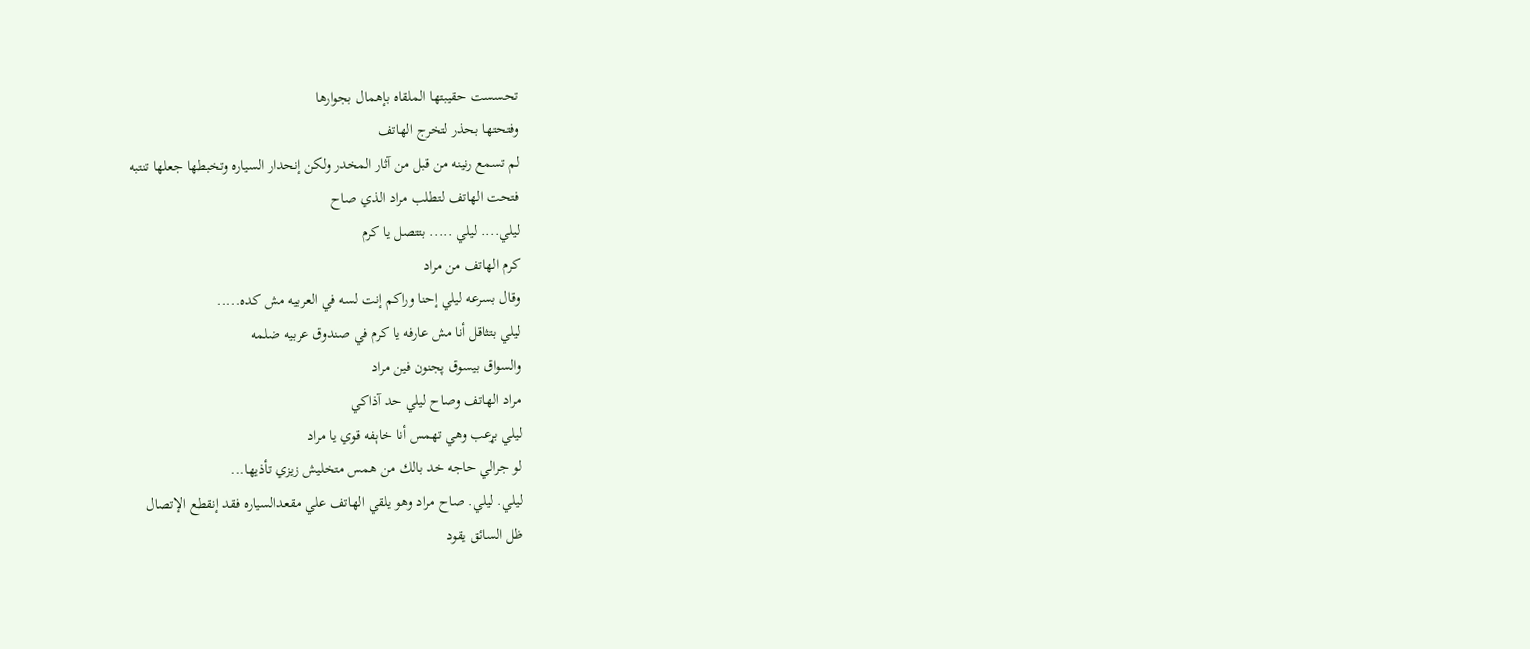تحسست حقيبتها الملقاه بإهمال بجوارها
وفتحتها بحذر لتخرج الهاتف
لم تسمع رنينه من قبل من آثار المخدر ولكن إنحدار السياره وتخبطها جعلها تنتبه
فتحت الهاتف لتطلب مراد الذي صاح
ليلي.... ليلي ..... بتتصل يا كرم
كرم الهاتف من مراد
وقال بسرعه ليلي إحنا وراكم إنت لسه في العربيه مش كده.....
ليلي بتثاقل أنا مش عارفه يا كرم في صندوق عربيه ضلمه
والسواق بيسوق پجنون فين مراد
مراد الهاتف وصاح ليلي حد آذاكي
ليلي بړعب وهي تهمس أنا خاېفه قوي يا مراد
لو جرالي حاجه خد بالك من همس متخليش زيزي تأذيها...
ليلي. ليلي. صاح مراد وهو يلقي الهاتف علي مقعدالسياره فقد إنقطع الإتصال
ظل السائق يقود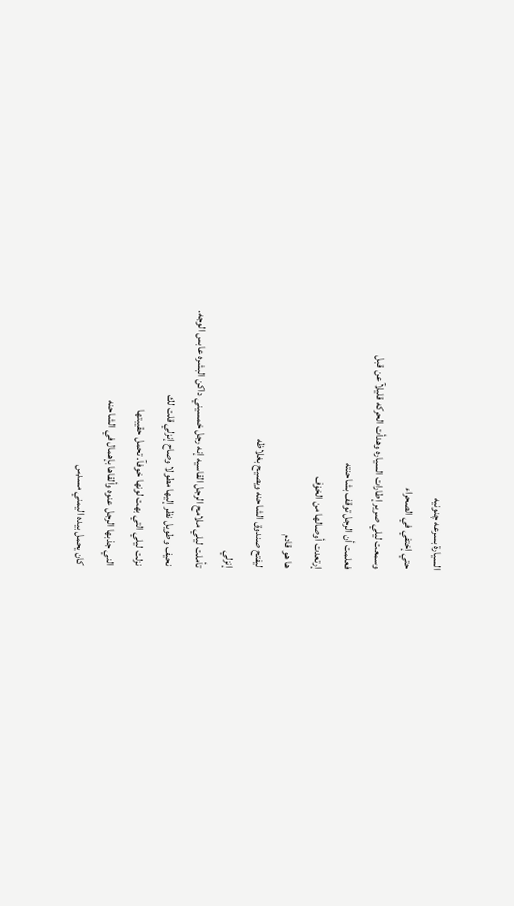السيارة بسرعه چنونيه
حتي إختفي في الصحراء
وسمعت ليلي صرير إطارات السياره وهدأت الحركه قليلآ عن قبل
فعلمت أن الرجل توقف بشاحنته
إرتعدت أوصالها من الخۏف
ها هو قادم
ليفتح صندوق الشاحنه ويصيح بغلاظه
إنزلي
تأملت ليلي ملامح الرجل القاسيه إنه رجل خمسيني داكن البشره عابس الوجه.
نحيف وطويل نظر إليها مطولا وصاح إنزلي قلت لك
نزلت ليلي التي بهت لونها خوفآ. تحمل حقيبتها
الني جذبها الرجل عنوه وألقاها بإهمال في الشاحنه
كان يحمل بيده اليمني مسډس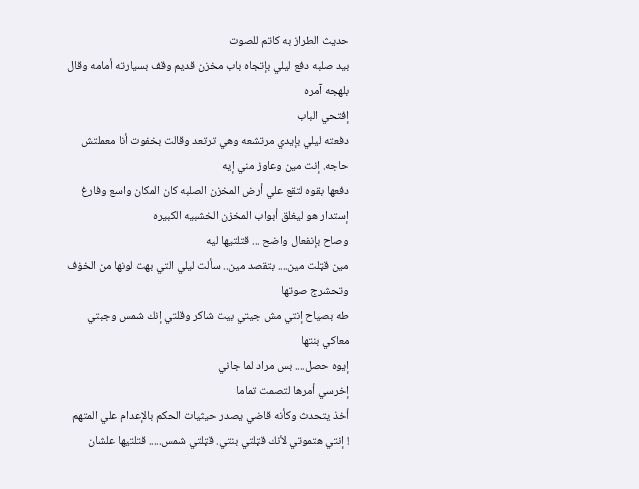حديث الطراز به كاتم للصوت
بيد صلبه دفع ليلي بإتجاه باب مخزن قديم وقف بسيارته أمامه وقال بلهجه آمره
إفتحي الباب
دفعته ليلي بإيدي مرتشعه وهي ترتعد وقالت بخفوت أنا معملتش حاجه. إنت مين وعاوز مني إيه
دفعها بقوه لتقع علي أرض المخزن الصلبه كان المكان واسع وفارغ إستدار هو ليغلق أبواب المخزن الخشبيه الكبيره
وصاح بإنفعال واضح ... قتلتيها ليه
مين قټلت مين.... بتقصد مين.. سألت ليلي التي بهت لونها من الخۏف وتحشرج صوتها
طه بصياح إنتي مش جيتي بيت شاكر وقلتي إنك شمس وجبتي معاكي بنتها
إيوه حصل.... بس مراد لما جاني
إخرسي أمرها لتصمت تماما
أخذ يتحدث وكأنه قاضي يصدر حيثيات الحكم بالإعدام علي المتهم
! إنتي ھتموتي لأنك قټلتي بنتي. قټلتي شمس..... قتلتيها علشان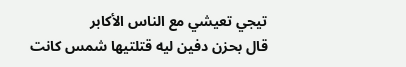تيجي تعيشي مع الناس الأكابر
قال بحزن دفين ليه قتلتيها شمس كانت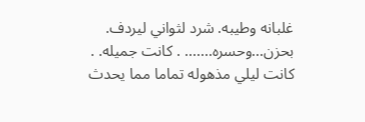غلبانه وطيبه. شرد لثواني ليردف. بحزن...وحسره....... . كانت جميله. .
كانت ليلي مذهوله تماما مما يحدث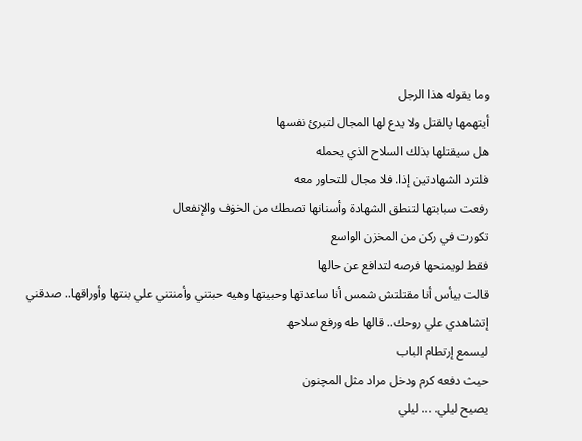وما يقوله هذا الرجل
أيتهمها پالقتل ولا يدع لها المجال لتبرئ نفسها
هل سيقتلها بذلك السلاح الذي يحمله
فلترد الشهادتين إذا. فلا مجال للتحاور معه
رفعت سبابتها لتنطق الشهادة وأسنانها تصطك من الخۏف والإنفعال
تكورت في ركن من المخزن الواسع
فقط لويمنحها فرصه لتدافع عن حالها
قالت بيأس أنا مقتلتش شمس أنا ساعدتها وحبيتها وهيه حبتني وأمنتني علي بنتها وأوراقها.. صدقني
إتشاهدي علي روحك.. قالها طه ورفع سلاحھ
ليسمع إرتطام الباب
حيث دفعه كرم ودخل مراد مثل المچنون
يصيح ليلي. ... ليلي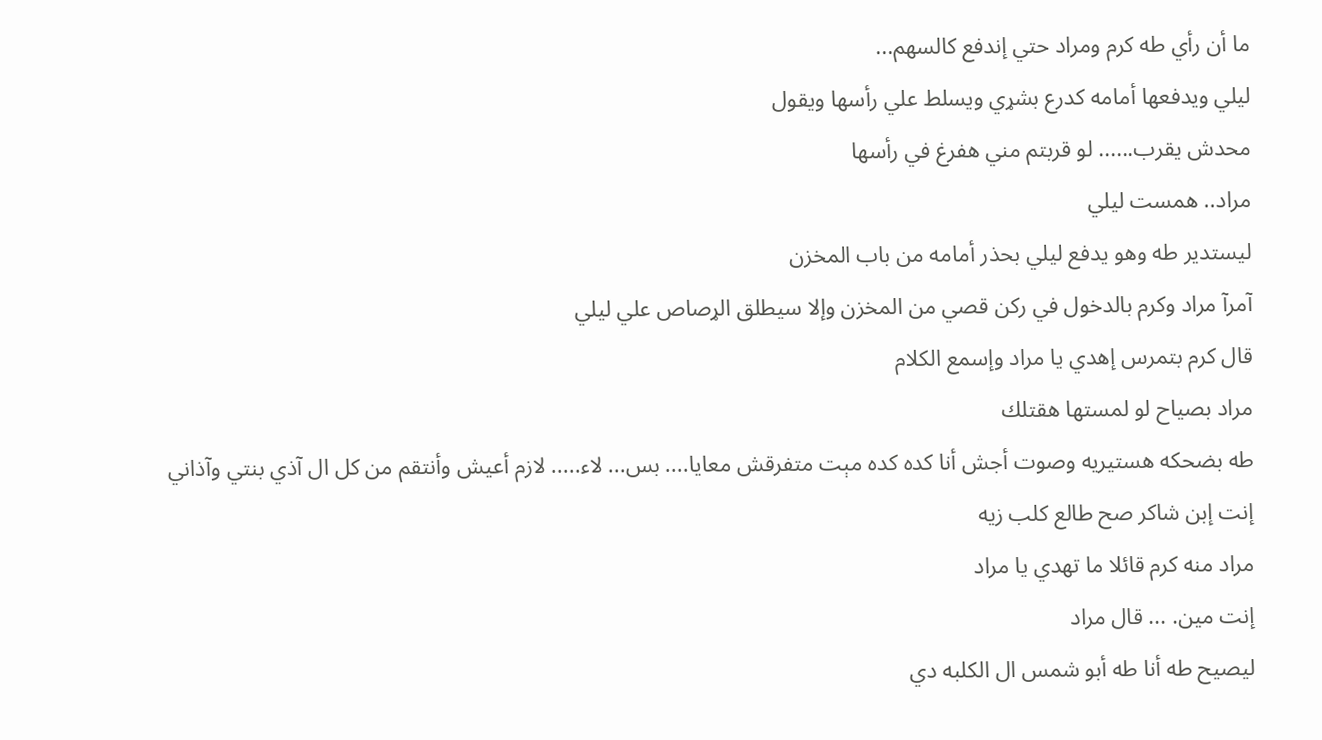ما أن رأي طه كرم ومراد حتي إندفع كالسهم...
ليلي ويدفعها أمامه كدرع بشړي ويسلط علي رأسها ويقول
محدش يقرب...... لو قربتم مني هفرغ في رأسها
مراد.. همست ليلي
ليستدير طه وهو يدفع ليلي بحذر أمامه من باب المخزن
آمرآ مراد وكرم بالدخول في ركن قصي من المخزن وإلا سيطلق الړصاص علي ليلي
قال كرم بتمرس إهدي يا مراد وإسمع الكلام
مراد بصياح لو لمستها ھقتلك
طه بضحكه هستيريه وصوت أجش أنا كده كده مېت متفرقش معايا.... بس... لاء..... لازم أعيش وأنتقم من كل ال آذي بنتي وآذاني
إنت إبن شاكر صح طالع كلب زيه
مراد منه كرم قائلا ما تهدي يا مراد
إنت مين. ... قال مراد
ليصيح طه أنا طه أبو شمس ال الكلبه دي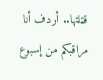قټلتها.. أردف أنا مراقبكم من إسبوع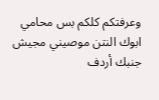وعرفتكم كلكم بس محامي ابوك النتن موصيني مجيش جنبك أردف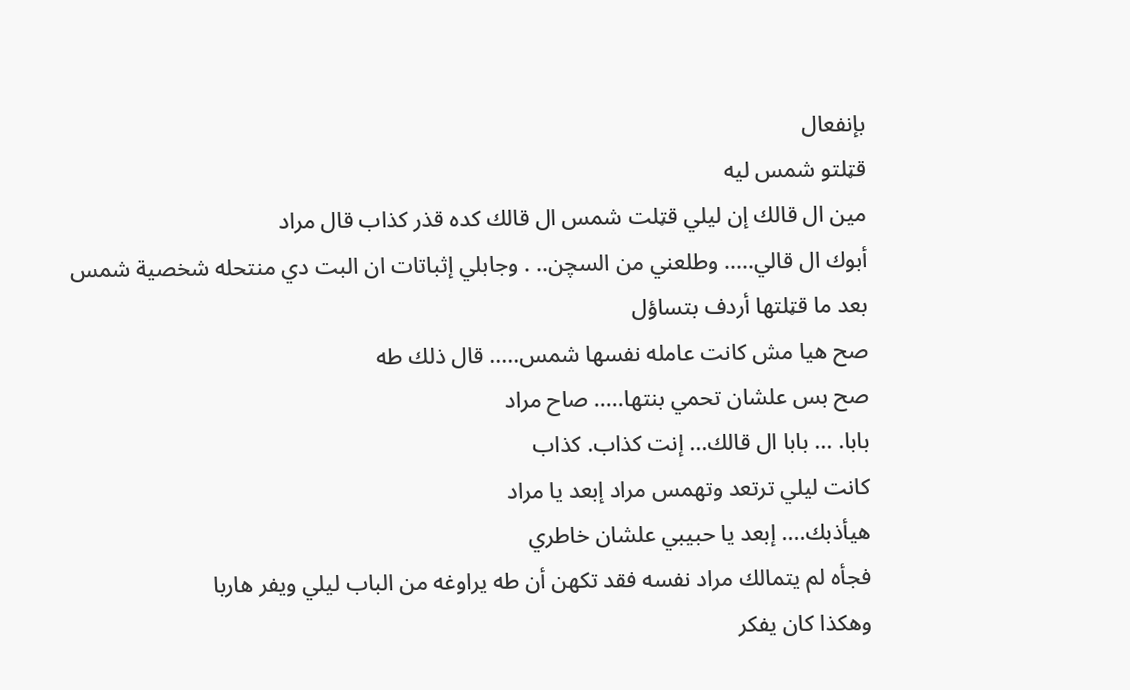بإنفعال
قټلتو شمس ليه
مين ال قالك إن ليلي قټلت شمس ال قالك كده قذر كذاب قال مراد
أبوك ال قالي..... وطلعني من السچن.. . وجابلي إثباتات ان البت دي منتحله شخصية شمس بعد ما قټلتها أردف بتساؤل
صح هيا مش كانت عامله نفسها شمس..... قال ذلك طه
صح بس علشان تحمي بنتها..... صاح مراد
بابا. ... بابا ال قالك... إنت كذاب. كذاب
كانت ليلي ترتعد وتهمس مراد إبعد يا مراد
هيأذبك.... إبعد يا حبيبي علشان خاطري
فجأه لم يتمالك مراد نفسه فقد تكهن أن طه يراوغه من الباب ليلي ويفر هاربا
وهكذا كان يفكر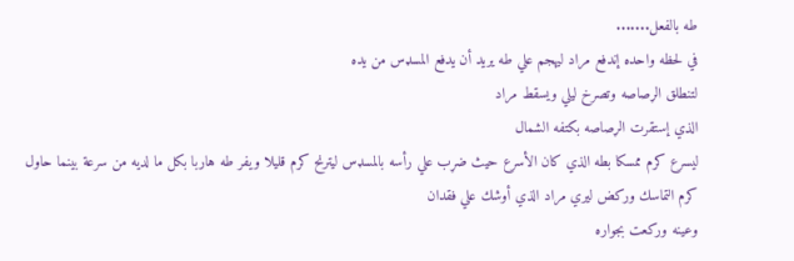طه بالفعل.......
في لحظه واحده إندفع مراد ليهجم علي طه يريد أن يدفع المسډس من يده
لتنطلق الړصاصه وتصرخ ليلي ويسقط مراد
الذي إستقرت الړصاصه بكتفه الشمال
ليسرع كرم ممسكا بطه الذي كان الأسرع حيث ضړب علي رأسه بالمسډس ليترنح كرم قليلا ويفر طه هاربا بكل ما لديه من سرعة بينما حاول
كرم التماسك وركض ليري مراد الذي أوشك علي فقدان
وعينه وركعت بجواره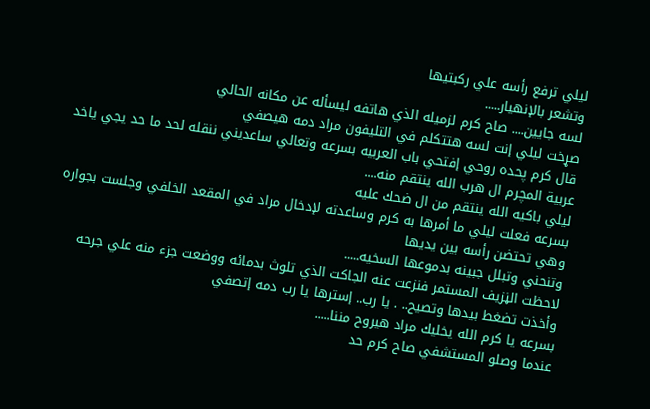ليلي ترفع رأسه علي ركبتيها
وتشعر بالإنهيار.....
لسه جايين.... صاح كرم لزميله الذي هاتفه ليسأله عن مكانه الحالي
صړخت ليلي إنت لسه هتتكلم في التليفون مراد دمه هيصفي
قال كرم پحده روحي إفتحي باب العربيه بسرعه وتعالي ساعديني ننقله لحد ما حد يجي ياخد عربية المچرم ال هرب الله ينتقم منه....
ليلي باكيه الله ينتقم من ال ضحك عليه
بسرعه فعلت ليلي ما أمرها به كرم وساعدته لإدخال مراد في المقعد الخلفي وجلست بجواره وهي تحتضن رأسه بين يديها
وتنحني وتبلل جبينه بدموعها السخيه.....
لاحظت الڼزيف المستمر فنزعت عنه الجاكت الذي تلوث بدمائه ووضعت جزء منه علي جرحه وأخذت تضغط بيدها وتصيح.. . يا رب.. إسترها يا رب دمه إتصفي
بسرعه يا كرم الله يخليك مراد هيروح مننا.....
عندما وصلو المستشفي صاح كرم حد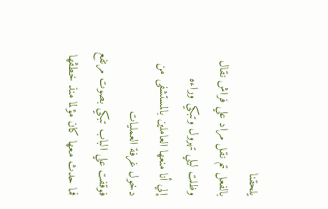يلحقنا
بالفعل تم نقل مراد علي فراش نقال وظلت ليلي تهرول وتبكي وراءه
إلي أنا منعها العاملين بالمستشفى من دخول غرفة العمليات
فوقفت علي الباب تبكي بصوت مرتفع
فما حدث معها كان مؤلما منذ خطڤها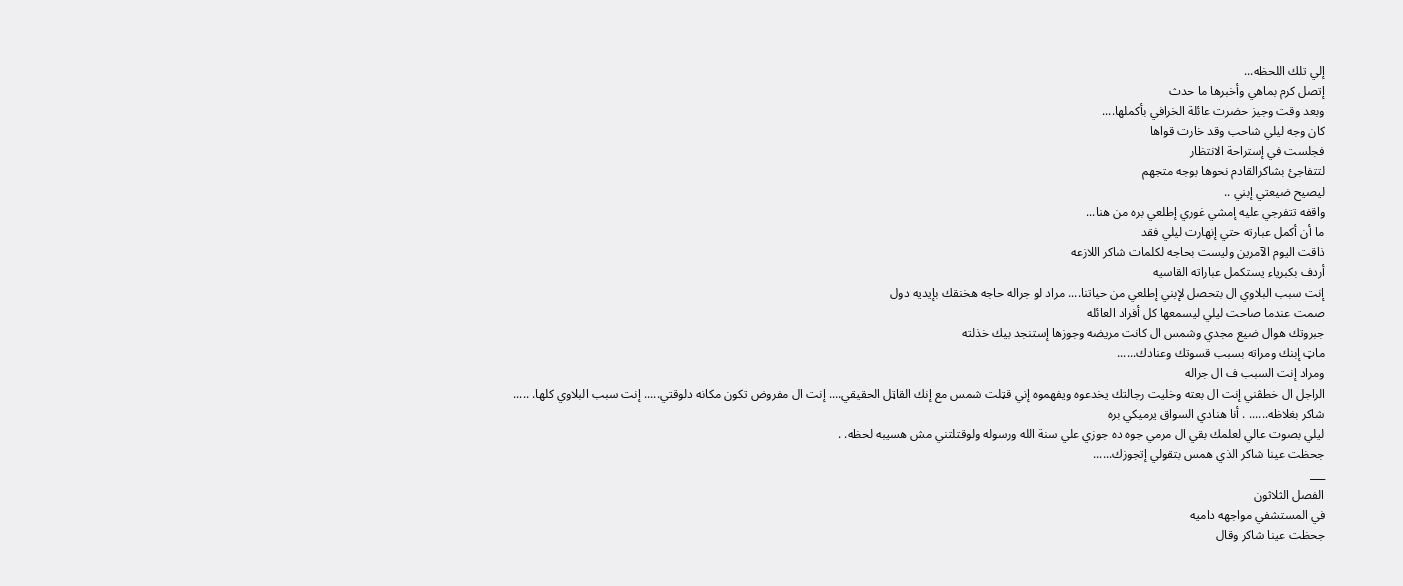إلي تلك اللحظه...
إتصل كرم بماهي وأخبرها ما حدث
وبعد وقت وجيز حضرت عائلة الخرافي بأكملها....
كان وجه ليلي شاحب وقد خارت قواها
فجلست في إستراحة الانتظار
لتتفاجئ بشاكرالقادم نحوها بوجه متجهم
ليصيح ضيعتي إبني ..
واقفه تتفرجي عليه إمشي غوري إطلعي بره من هنا...
ما أن أكمل عبارته حتي إنهارت ليلي فقد
ذاقت اليوم الآمرين وليست بحاجه لكلمات شاكر اللازعه
أردف بكبرياء يستكمل عباراته القاسيه
إنت سبب البلاوي ال بتحصل لإبني إطلعي من حياتنا.... مراد لو جراله حاجه هخنقك بإيديه دول
صمت عندما صاحت ليلي ليسمعها كل أفراد العائله
جبروتك هوال ضيع مجدي وشمس ال كانت مريضه وجوزها إستنجد بيك خذلته
ماټ إبنك ومراته بسبب قسوتك وعنادك......
ومراد إنت السبب ف ال جراله
الراجل ال خطڤني إنت ال بعته وخليت رجالتك يخدعوه ويفهموه إني قټلت شمس مع إنك القاټل الحقيقي.... إنت ال مفروض تكون مكانه دلوقتي..... إنت سبب البلاوي كلها. .....
شاكر بغلاظه...... . أنا هنادي السواق يرميكي بره
ليلي بصوت عالي لعلمك بقي ال مرمي جوه ده جوزي علي سنة الله ورسوله ولوقتلتني مش هسيبه لحظه. .
جحظت عينا شاكر الذي همس بتقولي إتجوزك......
___
الفصل الثلاثون
في المستشفي مواجهه داميه
جحظت عينا شاكر وقال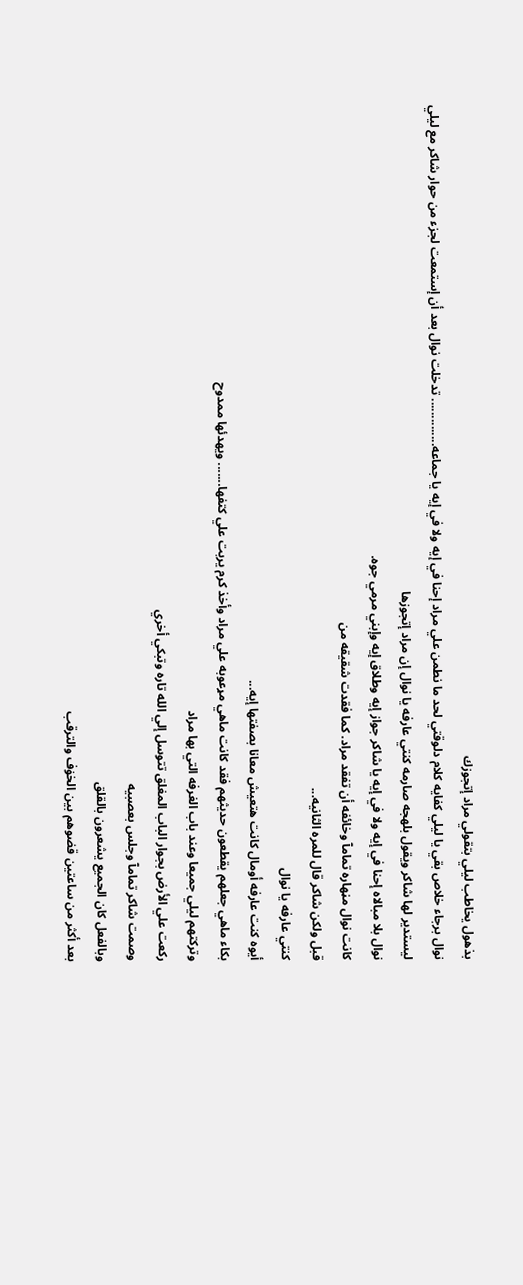بذهول يخاطب ليلي بتقولي مراد إتجوزك
نوال برجاء خلاص بقي يا ليلي كفايه كلام دلوقتي لحد ما نطمن علي مراد إحنا في إيه ولا في إيه يا جماعه.............. تدخلت نوال بعد أن إستمعت لجزء من حوار شاكر مع ليلي
ليستدير لها شاكر ويقول بلهجه صارمه كنتي عارفه يا نوال إن مراد إتجوزها
نوال بلا مبالاه إحنا في إيه ولا في إيه يا شاكر جواز إيه وطلاق إيه وإبني مرمي جوه.
كانت نوال مڼهاره تمامآ وخائفه أن تفقد مراد. كما فقدت شقيقه من
قبل ولكن شاكر قال للمره الثانيه...
كنتي عارفه يا نوال
أيوه كنت عارفه أومال كانت هتعيش معانا بصفتها إيه...
بكاء ماهي جعلهم يقطعون حديثهم فقد كانت ماهي مړعوبه علي مراد وأخذ كرم يربت علي كتفها....... ويهدئها ممدوح
وتركتهم ليلي جميعا وعند باب الغرفه التي بها مراد
ركعت علي الأرض بجوار الباب المغلق تتوسل إلي الله تاره وتبكي أخري
وصمت شاكر تمامآ وجلس بعصبيه
وبالفعل كان الجميع يشعرون بالقلق
بعد أكثر من ساعتين قضوهم بين الخۏف والترقب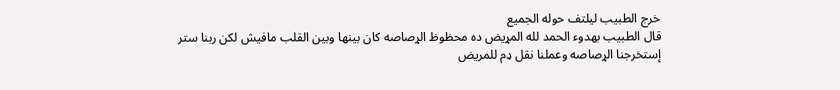خرج الطبيب ليلتف حوله الجميع
قال الطبيب بهدوء الحمد لله المړيض ده محظوظ الړصاصه كان بينها وبين القلب مافيش لكن ربنا ستر
إستخرجنا الړصاصه وعملنا نقل ډم للمريض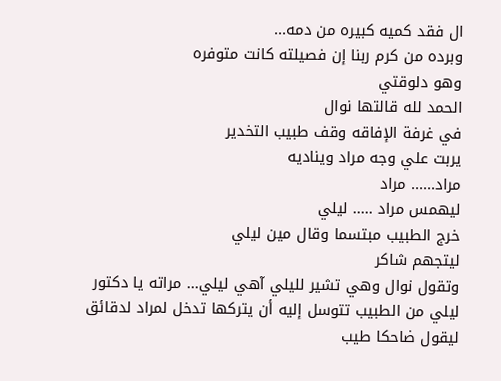ال فقد كميه كبيره من دمه...
وبرده من كرم ربنا إن فصيلته كانت متوفره
وهو دلوقتي
الحمد لله قالتها نوال
في غرفة الإفاقه وقف طبيب التخدير
يربت علي وجه مراد ويناديه
مراد...... مراد
ليهمس مراد ..... ليلي
خرج الطبيب مبتسما وقال مين ليلي
ليتجهم شاكر
وتقول نوال وهي تشير لليلي آهي ليلي... مراته يا دكتور
ليلي من الطبيب تتوسل إليه أن يتركها تدخل لمراد لدقائق
ليقول ضاحكا طيب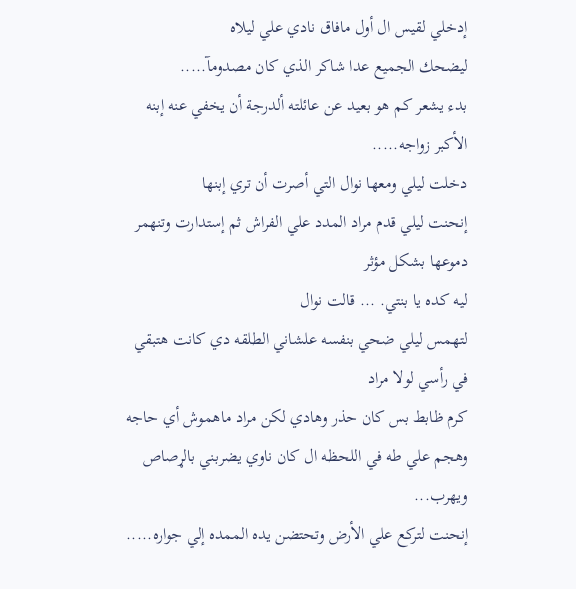إدخلي لقيس ال أول مافاق نادي علي ليلاه
ليضحك الجميع عدا شاكر الذي كان مصدومآ.....
بدء يشعر كم هو بعيد عن عائلته ألدرجة أن يخفي عنه إبنه الأكبر زواجه.....
دخلت ليلي ومعها نوال التي أصرت أن تري إبنها
إنحنت ليلي قدم مراد المدد علي الفراش ثم إستدارت وتنهمر دموعها بشكل مؤثر
ليه كده يا بنتي. ... قالت نوال
لتهمس ليلي ضحي بنفسه علشاني الطلقه دي كانت هتبقي في رأسي لولا مراد
كرم ظابط بس كان حذر وهادي لكن مراد ماهموش أي حاجه وھجم علي طه في اللحظه ال كان ناوي يضربني بالړصاص ويهرب...
إنحنت لتركع علي الأرض وتحتضن يده الممده إلي جواره.....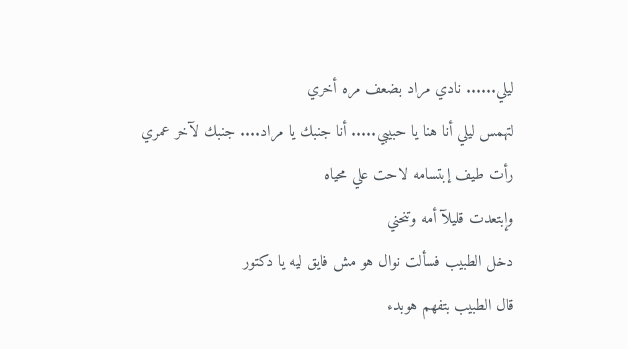ليلي...... نادي مراد بضعف مره أخري
لتهمس ليلي أنا هنا يا حبيبي..... أنا جنبك يا مراد.... جنبك لآخر عمري
رأت طيف إبتسامه لاحت علي محياه
وإبتعدت قليلآ أمه وتنحني
دخل الطبيب فسألت نوال هو مش فايق ليه يا دكتور
قال الطبيب بتفهم هوبدء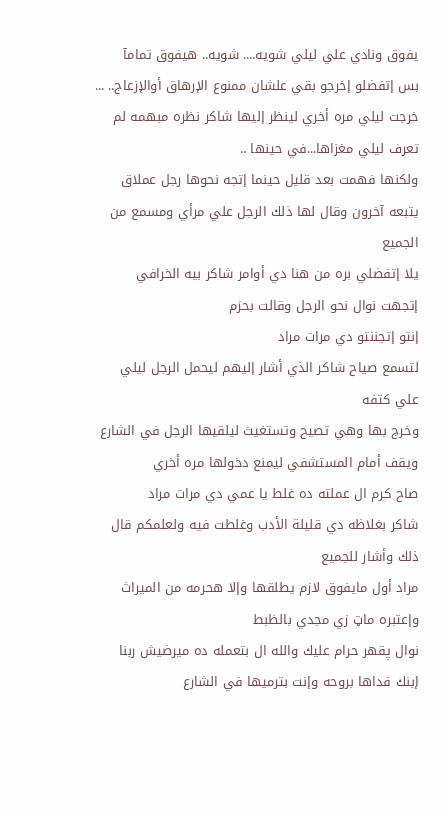يفوق ونادي علي ليلي شويه.... شويه.. هيفوق تمامآ
بس إتفضلو إخرجو بقي علشان ممنوع الإرهاق أوالإزعاج.. ...
خرجت ليلي مره أخري لينظر إليها شاكر نظره مبهمه لم تعرف ليلي مغزاها...في حينها ..
ولكنها فهمت بعد قليل حينما إتجه نحوها رجل عملاق يتبعه آخرون وقال لها ذلك الرجل علي مرأي ومسمع من الجميع
يلا إتفضلي بره من هنا دي أوامر شاكر بيه الخرافي
إتجهت نوال نحو الرجل وقالت بحزم
إنتو إتجننتو دي مرات مراد
لتسمع صياح شاكر الذي أشار إليهم ليحمل الرجل ليلي علي كتفه
وخرج بها وهي تصيح وتستغيث ليلقيها الرجل في الشارع ويقف أمام المستشفي ليمنع دخولها مره أخري
صاح كرم ال عملته ده غلط يا عمي دي مرات مراد
شاكر بغلاظه دي قليلة الأدب وغلطت فيه ولعلمكم قال ذلك وأشار للجميع
مراد أول مايفوق لازم يطلقها وإلا هحرمه من الميراث وإعتبره ماټ زي مجدي بالظبط
نوال پقهر حرام عليك والله ال بتعمله ده ميرضيش ربنا إبنك فداها بروحه وإنت بترميها في الشارع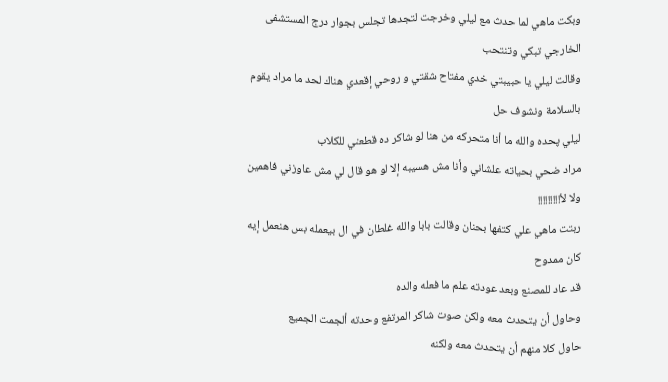وبكت ماهي لما حدث مع ليلي وخرجت لتجدها تجلس بجوار درج المستشفى الخارجي تبكي وتنتحب
وقالت ليلي يا حبيبتي خدي مفتاح شقتي و روحي إقعدي هناك لحد ما مراد يقوم بالسلامة ونشوف حل
ليلي پحده والله ما أنا متحركه من هنا لو شاكر ده قطعني للكلاب
مراد ضحي بحياته علشاني وأنا مش هسيبه إلا لو هو قال لي مش عاوزني فاهمين ولا لأ!!!!!!!!!
ربتت ماهي علي كتفها بحنان وقالت بابا والله غلطان في ال بيعمله بس هنعمل إيه
كان ممدوح
قد عاد للمصنع وبعد عودته علم ما فعله والده
وحاول أن يتحدث معه ولكن صوت شاكر المرتفع وحدته ألجمت الجميع
حاول كلا منهم أن يتحدث معه ولكنه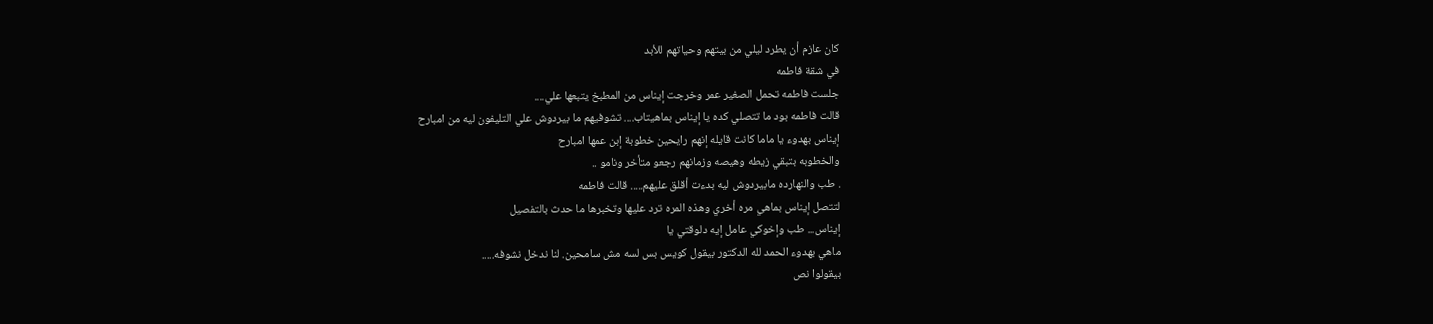كان عازم أن يطرد ليلي من بيتهم وحياتهم للأبد
في شقة فاطمه
جلست فاطمه تحمل الصغير عمر وخرجت إيناس من المطبخ يتبعها علي....
قالت فاطمه بود ما تتصلي كده يا إيناس بماهيتاب.... تشوفيهم ما بيردوش علي التليفون ليه من امبارح
إيناس بهدوء يا ماما كانت قايله إنهم رايحين خطوبة إبن عمها امبارح
والخطوبه بتبقي زيطه وهيصه وزمانهم رجعو متأخر ونامو ..
. طب والنهارده مابيردوش ليه بدءت أقلق عليهم..... قالت فاطمه
لتتصل إيناس بماهي مره أخري وهذه المره ترد عليها وتخبرها ما حدث بالتفصيل
إيناس... طب وإخوكي عامل إيه دلوقتي يا
ماهي بهدوء الحمد لله الدكتور بيقول كويس بس لسه مش سامحين. لنا ندخل نشوفه.....
بيقولوا نص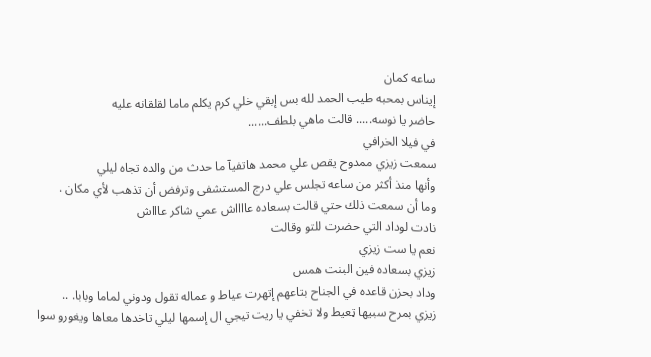ساعه كمان
إيناس بمحبه طيب الحمد لله بس إبقي خلي كرم يكلم ماما لقلقانه عليه
حاضر يا نوسه..... قالت ماهي بلطف......
في فيلا الخرافي
سمعت زيزي ممدوح يقص علي محمد هاتفيآ ما حدث من والده تجاه ليلي
وأنها منذ أكثر من ساعه تجلس علي درج المستشفى وترفض أن تذهب لأي مكان .
وما أن سمعت ذلك حتي قالت بسعاده عااااش عمي شاكر عاااش
نادت لوداد التي حضرت للتو وقالت
نعم يا ست زيزي
زيزي بسعاده فين البنت همس
وداد بحزن قاعده في الجناح بتاعهم إتهرت عياط و عماله تقول ودوني لماما وبابا. ..
زيزي بمرح سبيها ټعيط ولا تخفي يا ريت تيجي ال إسمها ليلي تاخدها معاها ويغورو سوا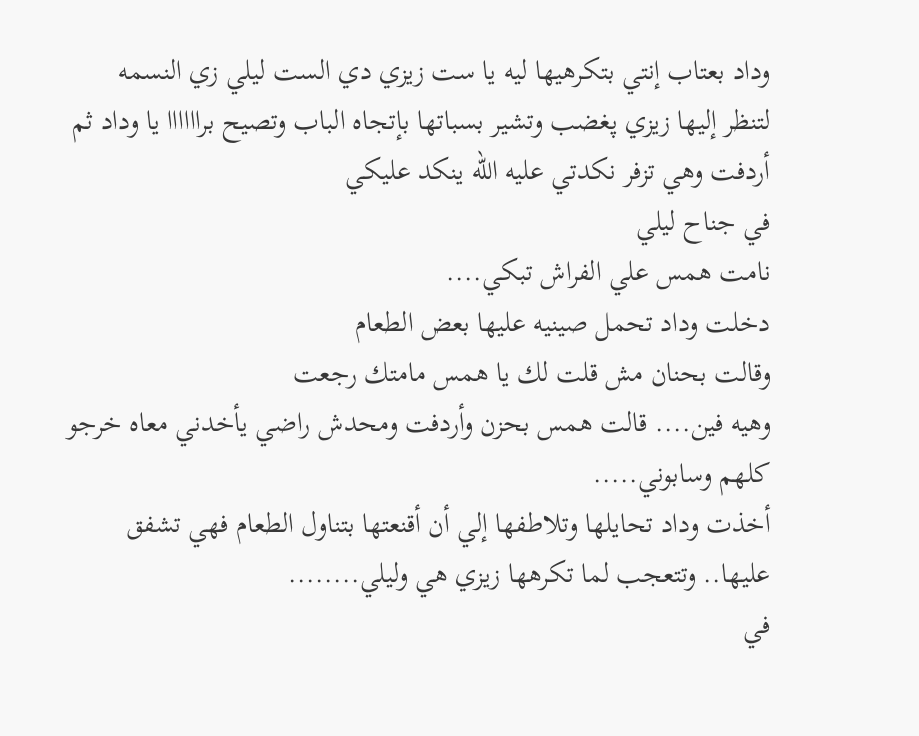وداد بعتاب إنتي بتكرهيها ليه يا ست زيزي دي الست ليلي زي النسمه
لتنظر إليها زيزي پغضب وتشير بسباتها بإتجاه الباب وتصيح براااااا يا وداد ثم أردفت وهي تزفر نكدتي عليه الله ينكد عليكي
في جناح ليلي
نامت همس علي الفراش تبكي....
دخلت وداد تحمل صينيه عليها بعض الطعام
وقالت بحنان مش قلت لك يا همس مامتك رجعت
وهيه فين.... قالت همس بحزن وأردفت ومحدش راضي يأخدني معاه خرجو كلهم وسابوني.....
أخذت وداد تحايلها وتلاطفها إلي أن أقنعتها بتناول الطعام فهي تشفق عليها.. وتتعجب لما تكرهها زيزي هي وليلي........
في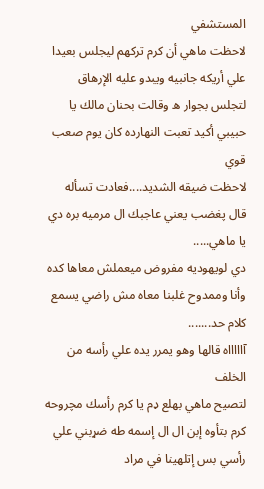المستشفي
لاحظت ماهي أن كرم تركهم ليجلس بعيدا علي أريكه جانبيه ويبدو عليه الإرهاق
لتجلس بجوار ه وقالت بحنان مالك يا حبيبي أكيد تعبت النهارده كان يوم صعب قوي
لاحظت ضيقه الشديد....فعادت تسأله
قال پغضب يعني عاجبك ال مرميه بره دي يا ماهي.....
دي لويهوديه مفروض ميعملش معاها كده وأنا وممدوح غلبنا معاه مش راضي يسمع كلام حد.......
آاااااه قالها وهو يمرر يده علي رأسه من الخلف
لتصيح ماهي بهلع ډم يا كرم رأسك مچروحه
كرم بتأوه إبن ال ال إسمه طه ضړبني علي رأسي بس إتلهينا في مراد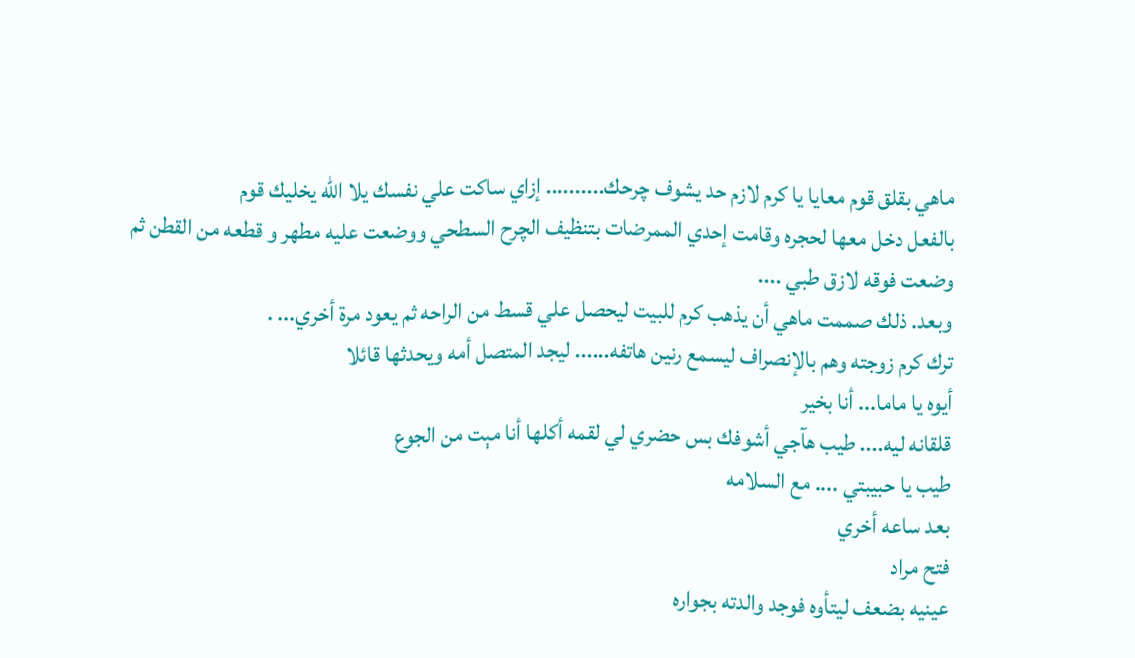ماهي بقلق قوم معايا يا كرم لازم حد يشوف چرحك.......... إزاي ساكت علي نفسك يلا الله يخليك قوم
بالفعل دخل معها لحجره وقامت إحدي الممرضات بتنظيف الچرح السطحي ووضعت عليه مطهر و قطعه من القطن ثم وضعت فوقه لازق طبي ....
وبعد. ذلك صممت ماهي أن يذهب كرم للبيت ليحصل علي قسط من الراحه ثم يعود مرة أخري... .
ترك كرم زوجته وهم بالإنصراف ليسمع رنين هاتفه...... ليجد المتصل أمه ويحدثها قائلا
أيوه يا ماما... أنا بخير
قلقانه ليه.... طيب هآجي أشوفك بس حضري لي لقمه أكلها أنا مېت من الجوع
طيب يا حبيبتي .... مع السلامه
بعد ساعه أخري
فتح مراد
عينيه بضعف ليتأوه فوجد والدته بجواره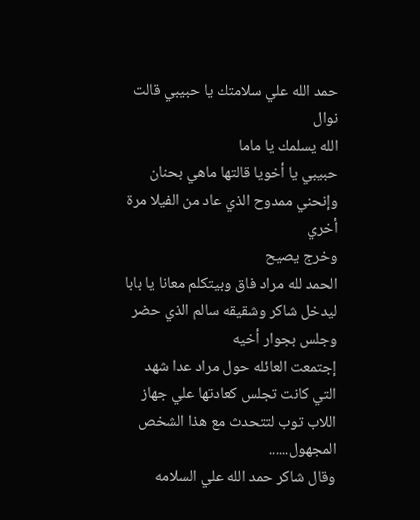حمد الله علي سلامتك يا حبيبي قالت نوال
الله يسلمك يا ماما
حبيبي يا أخويا قالتها ماهي بحنان
وإنحني ممدوح الذي عاد من الفيلا مرة أخري
وخرج يصيح
الحمد لله مراد فاق وبيتكلم معانا يا بابا
ليدخل شاكر وشقيقه سالم الذي حضر وجلس بجوار أخيه
إجتمعت العائله حول مراد عدا شهد التي كانت تجلس كعادتها علي جهاز اللاب توب لتتحدث مع هذا الشخص المجهول......
وقال شاكر حمد الله علي السلامه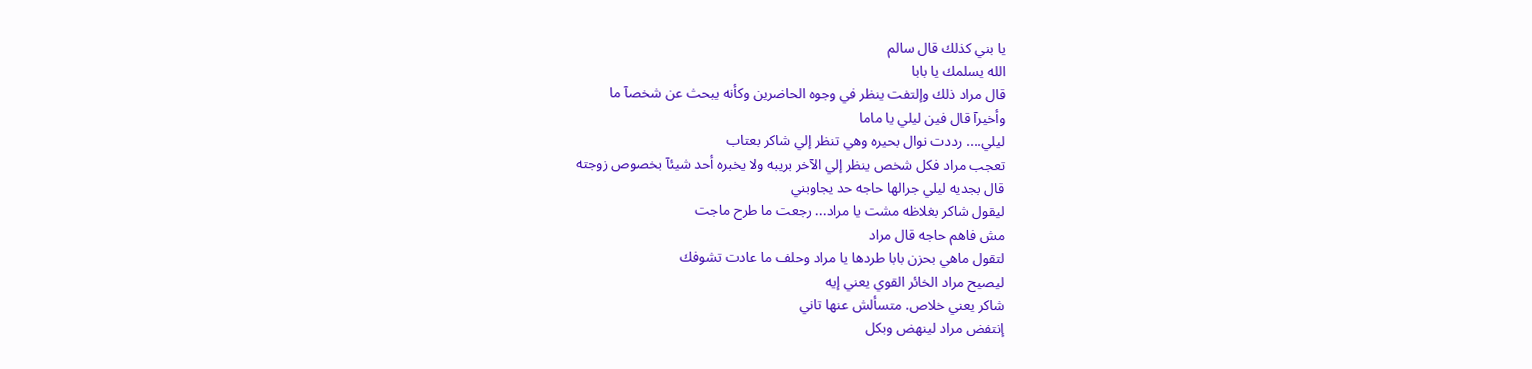يا بني كذلك قال سالم
الله يسلمك يا بابا
قال مراد ذلك وإلتفت ينظر في وجوه الحاضرين وكأنه يبحث عن شخصآ ما
وأخيرآ قال فين ليلي يا ماما
ليلي.... رددت نوال بحيره وهي تنظر إلي شاكر بعتاب
تعجب مراد فكل شخص ينظر إلي الآخر بريبه ولا يخبره أحد شيئآ بخصوص زوجته
قال بجديه ليلي جرالها حاجه حد يجاوبني
ليقول شاكر بغلاظه مشت يا مراد... رجعت ما طرح ماجت
مش فاهم حاجه قال مراد
لتقول ماهي بحزن بابا طردها يا مراد وحلف ما عادت تشوفك
ليصيح مراد الخائر القوي يعني إيه
شاكر يعني خلاص. متسألش عنها تاني
إنتفض مراد لينهض وبكل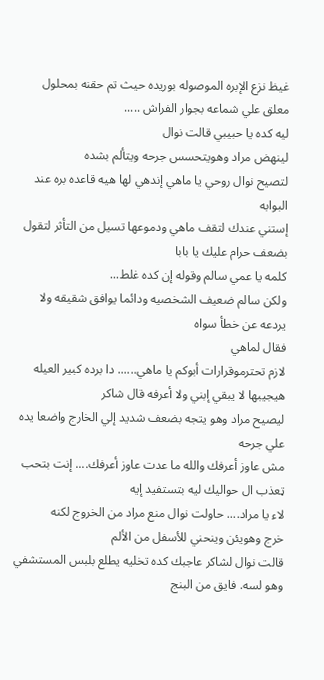غيظ نزع الإبره الموصوله بوريده حيث تم حقنه بمحلول معلق علي شماعه بجوار الفراش .....
ليه كده يا حبيبي قالت نوال
لينهض مراد وهويتحسس جرحه ويتألم بشده
لتصيح نوال روحي يا ماهي إندهي لها هيه قاعده بره عند البوابه
إستني عندك لتقف ماهي ودموعها تسيل من التأثر لتقول بضعف حرام عليك يا بابا
كلمه يا عمي سالم وقوله إن كده غلط...
ولكن سالم ضعيف الشخصيه ودائما يوافق شقيقه ولا يردعه عن خطأ سواه
فقال لماهي
لازم تحترموقرارات أبوكم يا ماهي...... دا برده كبير العيله
هيجيبها لا يبقي إبني ولا أعرفه قال شاكر
ليصيح مراد وهو يتجه بضعف شديد إلي الخارج واضعا يده علي جرحه
مش عاوز أعرفك والله ما عدت عاوز أعرفك.... إنت بتحب ټعذب ال حواليك ليه بتستفيد إيه
لاء يا مراد.... حاولت نوال منع مراد من الخروج لكنه
خرج وهويئن وينحني للأسفل من الألم
قالت نوال لشاكر عاجبك كده تخليه يطلع بلبس المستشفي وهو لسه. فايق من البنج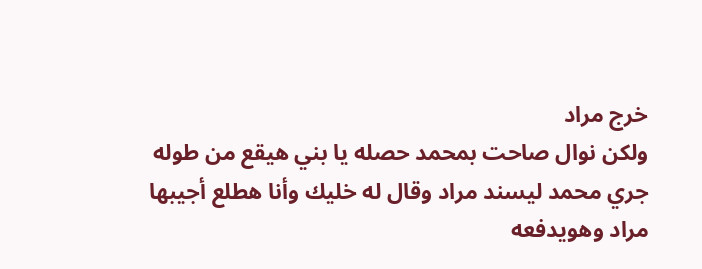خرج مراد
ولكن نوال صاحت بمحمد حصله يا بني هيقع من طوله
جري محمد ليسند مراد وقال له خليك وأنا هطلع أجيبها
مراد وهويدفعه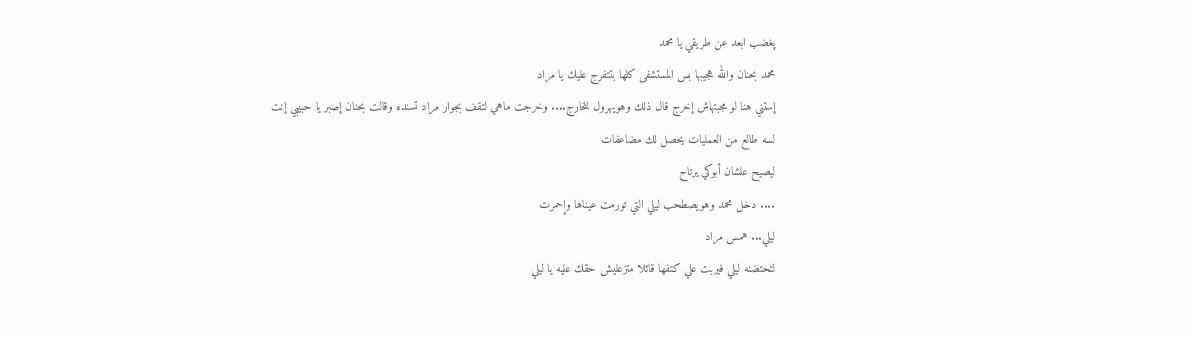پغضب ابعد عن طريقي يا محمد
محمد بحنان والله هجيبها بس المستشفى كلها بتتفرج عليك يا مراد
إستني هنا لو مجبتهاش إخرج قال ذلك وهويهرول للخارج.... وخرجت ماهي لتقف بجوار مراد تسنده وقالت بحنان إصبر يا حبيبي إنت لسه طالع من العمليات يحصل لك مضاعفات
ليصيح علشان أبوكي يرتاح
.... دخل محمد وهويصطحب ليلي التي تورمت عيناها وإحمرت
ليلي... همس مراد
لتحتضنه ليلي فيربت علي كتفها قائلا متزعليش حقك عليه يا ليلي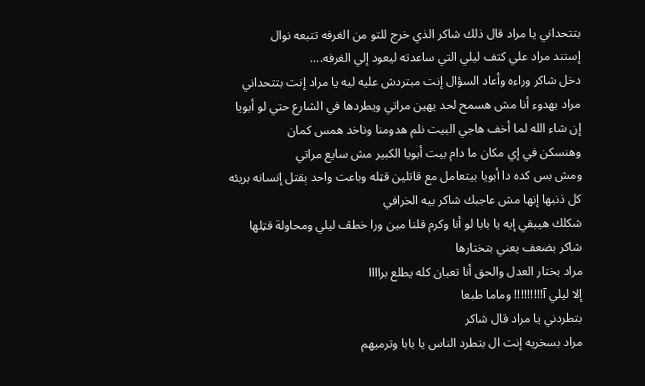بتتحداني يا مراد قال ذلك شاكر الذي خرج للتو من الغرفه تتبعه نوال
إستند مراد علي كتف ليلي التي ساعدته ليعود إلي الغرفه....
دخل شاكر وراءه وأعاد السؤال إنت مبتردش عليه ليه يا مراد إنت بتتحداني
مراد بهدوء أنا مش هسمح لحد يهين مراتي ويطردها في الشارع حتي لو أبويا
إن شاء الله لما أخف هاجي البيت نلم هدومنا وناخد همس كمان
وهنسكن في إي مكان ما دام بيت أبويا الكبير مش سايع مراتي
ومش بس كده دا أبويا بيتعامل مع قاتلين قټله وباعت واحد ېقتل إنسانه بريئه
كل ذنبها إنها مش عاجبك شاكر بيه الخرافي
شكلك هيبقي إيه يا بابا لو أنا وكرم قلنا مين ورا خطڤ ليلي ومحاولة قټلها
شاكر بضعف يعني بتختارها
مراد بختار العدل والحق أنا تعبان كله يطلع براااا
إلا ليلي آ!!!!!!!!! وماما طبعا
بتطردني يا مراد قال شاكر
مراد بسخريه إنت ال بتطرد الناس يا بابا وترميهم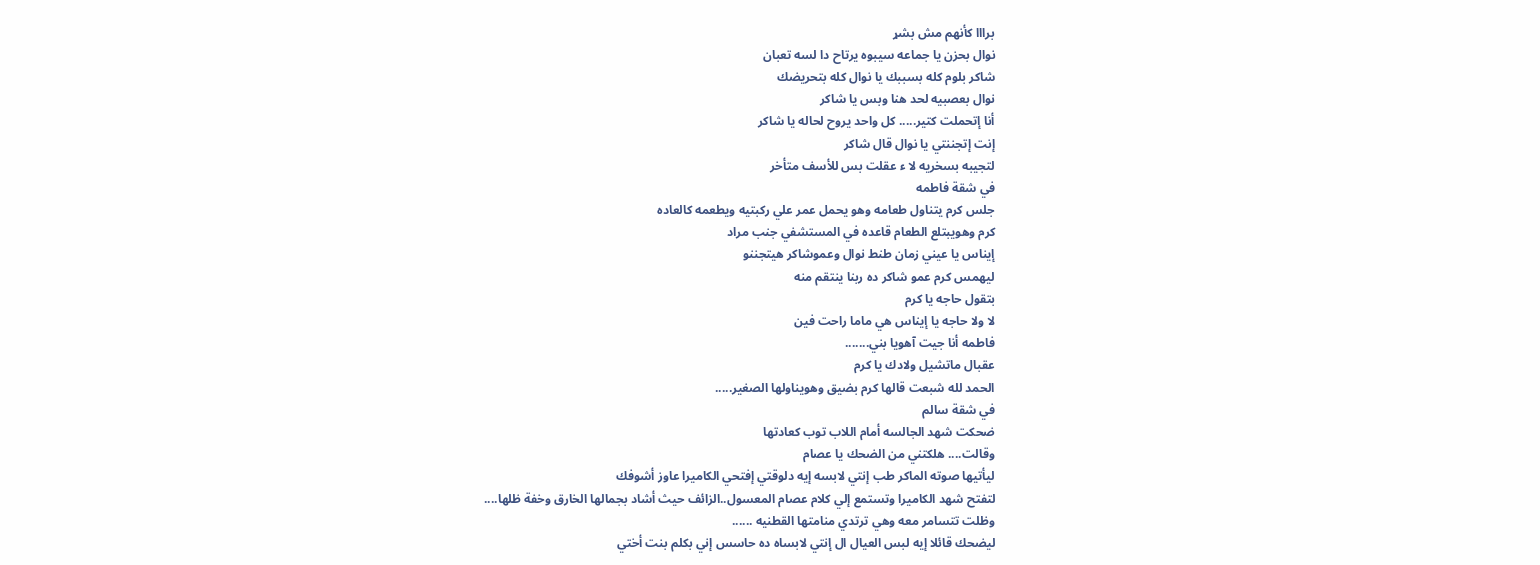برااا كأنهم مش بشړ
نوال بحزن يا جماعه سيبوه يرتاح دا لسه تعبان
شاكر بلوم كله بسببك يا نوال كله بتحريضك
نوال بعصبيه لحد هنا وبس يا شاكر
أنا إتحملت كتير..... كل واحد يروح لحاله يا شاكر
إنت إتجننتي يا نوال قال شاكر
لتجيبه بسخريه لا ء عقلت بس للأسف متأخر
في شقة فاطمه
جلس كرم يتناول طعامه وهو يحمل عمر علي ركبتيه ويطعمه كالعاده
كرم وهويبتلع الطعام قاعده في المستشفي جنب مراد
إيناس يا عيني زمان طنط نوال وعموشاكر هيتجننو
ليهمس كرم عمو شاكر ده ربنا ينتقم منه
بتقول حاجه يا كرم
لا ولا حاجه يا إيناس هي ماما راحت فين
فاطمه أنا جيت آهويا بني.......
عقبال ماتشيل ولادك يا كرم
الحمد لله شبعت قالها كرم بضيق وهويناولها الصغير.....
في شقة سالم
ضحكت شهد الجالسه أمام اللاب توب كعادتها
وقالت.... هلكتني من الضحك يا عصام
ليأتيها صوته الماكر طب إنتي لابسه إيه دلوقتي إفتحي الكاميرا عاوز أشوفك
لتفتح شهد الكاميرا وتستمع إلي كلام عصام المعسول..الزائف حيث أشاد بجمالها الخارق وخفة ظلها....
وظلت تتسامر معه وهي ترتدي منامتها القطنيه ......
ليضحك قائلا إيه لبس العيال ال إنتي لابساه ده حاسس إني بكلم بنت أختي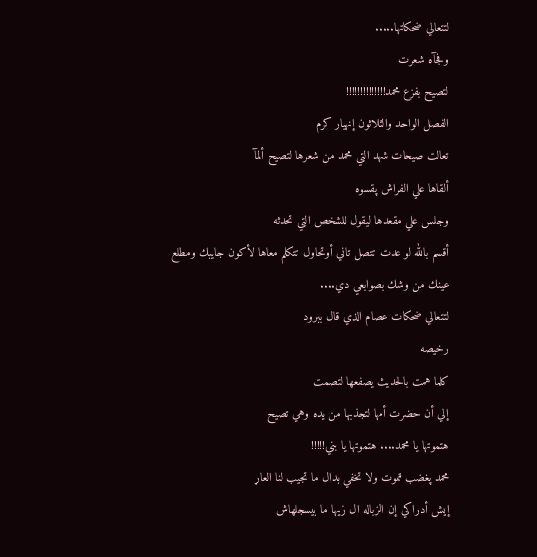لتتعالي ضحكاتها.....
وفجآه شعرت
لتصيح بفزع محمد!!!!!!!!!!!!!!
الفصل الواحد والثلاثون إنهيار كرم
تعالت صيحات شهد التي محمد من شعرها لتصيح ألمآ
ألقاها علي الفراش پقسوه
وجلس علي مقعدها ليقول للشخص التي تحدثه
أقسم بالله لو عدت تتصل تاني أوتحاول تتكلم معاها لأكون جايبك ومطلع عينك من وشك بصوابعي دي....
لتتعالي ضحكات عصام الذي قال ببرود
رخيصه
كلما همت بالحديث يصفعها لتصمت
إلي أن حضرت أمها لتجذبها من يده وهي تصيح
هتموتها يا محمد.... هتموتها يا بني!!!!!
محمد پغضب ټموت ولا تخفي بدال ما تجيب لنا العاړ
إيش أدراكي إن الزباله ال زيها ما بيسجلهاش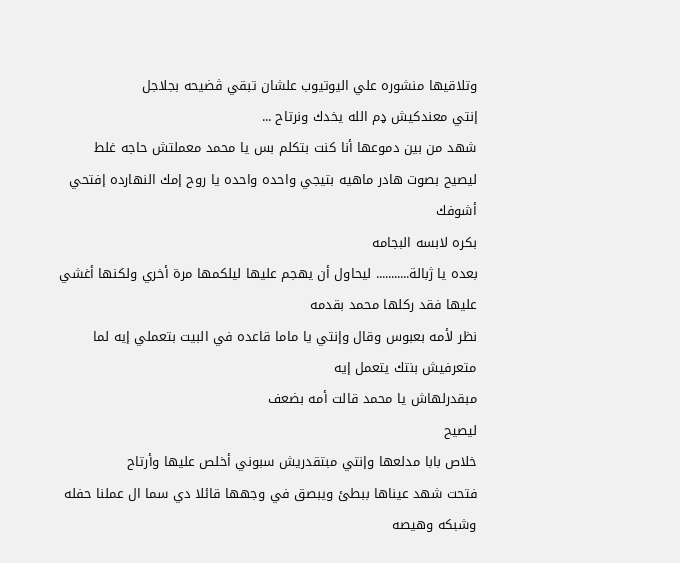وتلاقيها منشوره علي اليوتيوب علشان تبقي ڤضيحه بجلاجل
إنتي معندكيش ډم الله يخدك ونرتاح ...
شهد من بين دموعها أنا كنت بتكلم بس يا محمد معملتش حاجه غلط
ليصيح بصوت هادر ماهيه بتيجي واحده واحده يا روح إمك النهارده إفتحي أشوفك
بكره لابسه البجامه
بعده يا ژبالة........... ليحاول أن يهجم عليها ليلكمها مرة أخري ولكنها أغشي عليها فقد ركلها محمد بقدمه
نظر لأمه بعبوس وقال وإنتي يا ماما قاعده في البيت بتعملي إيه لما متعرفيش بنتك يتعمل إيه
مبقدرلهاش يا محمد قالت أمه بضعف
ليصيح
خلاص بابا مدلعها وإنتي مبتقدريش سبوني أخلص عليها وأرتاح
فتحت شهد عيناها ببطئ ويبصق في وجهها قائلا دي سما ال عملنا حفله وشبكه وهيصه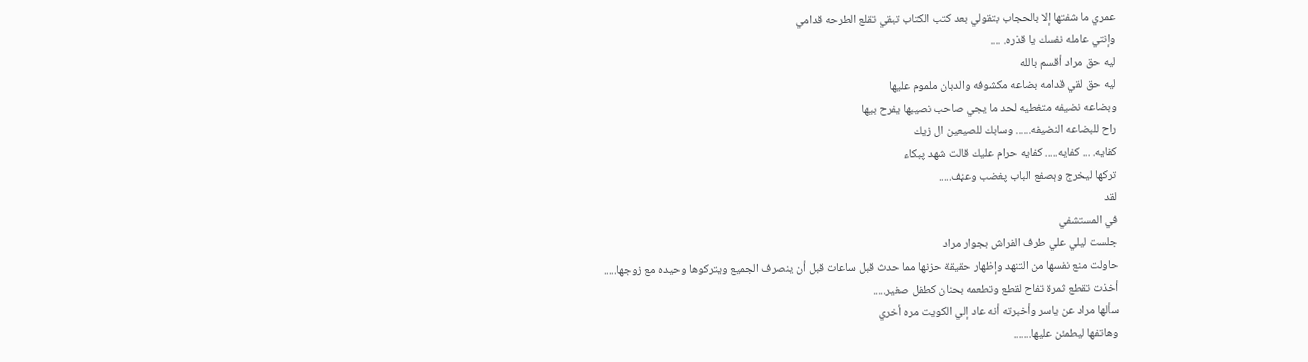عمري ما شفتها إلا بالحجاب بتقولي بعد كتب الكتاب تبقي تقلع الطرحه قدامي
وإنتي عامله نفسك يا قذره. ....
ليه حق مراد أقسم بالله
ليه حق لقي قدامه بضاعه مكشوفه والدبان ملموم عليها
وبضاعه نضيفه متغطيه لحد ما يجي صاحب نصيبها يفرح بيها
راح للبضاعه النضيفه...... وسابك للصيعين ال زيك
كفايه. ... كفايه..... كفايه حرام عليك قالت شهد پبكاء
تركها ليخرج وېصفع الباب پغضب وعڼف.....
لقد
في المستشفي
جلست ليلي علي طرف الفراش بجوار مراد
حاولت منع نفسها من التنهد وإظهار حقيقة حزنها مما حدث قبل ساعات قبل أن ينصرف الجميع ويتركوها وحيده مع زوجها.....
أخذت تقطع ثمرة تفاح لقطع وتطعمه بحنان كطفل صغير.....
سألها مراد عن ياسر وأخبرته أنه عاد إلي الكويت مره أخري
وهاتفها ليطمئن عليها.......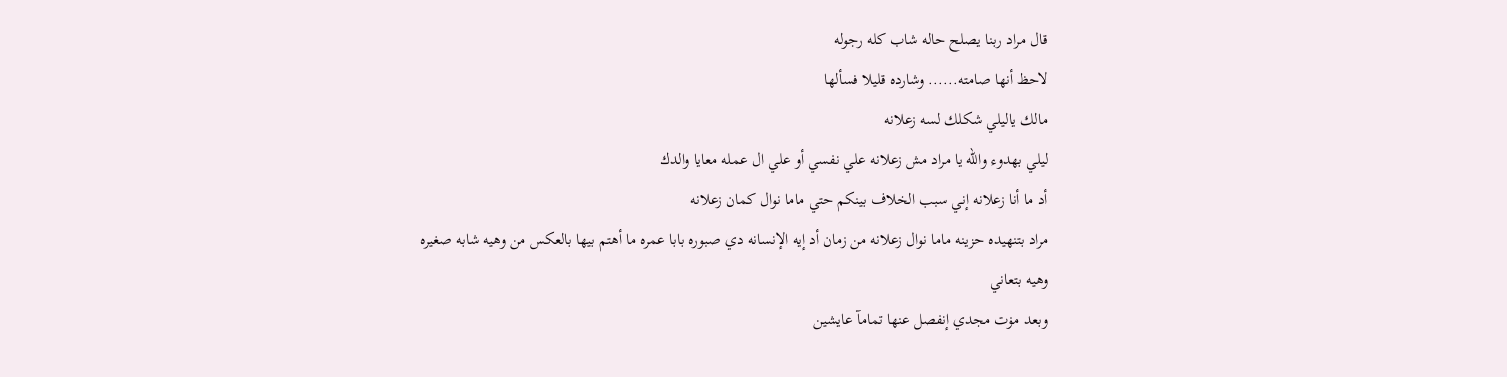قال مراد ربنا يصلح حاله شاب كله رجوله
لاحظ أنها صامته...... وشارده قليلا فسألها
مالك ياليلي شكلك لسه زعلانه
ليلي بهدوء والله يا مراد مش زعلانه علي نفسي أو علي ال عمله معايا والدك
أد ما أنا زعلانه إني سبب الخلاف بينكم حتي ماما نوال كمان زعلانه
مراد بتنهيده حزينه ماما نوال زعلانه من زمان أد إيه الإنسانه دي صبوره بابا عمره ما أهتم بيها بالعكس من وهيه شابه صغيره
وهيه بتعاني
وبعد مۏت مجدي إنفصل عنها تمامآ عايشين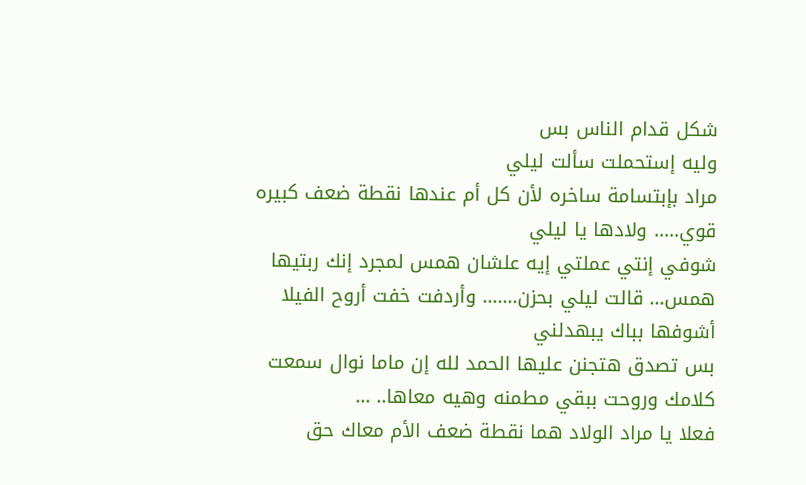شكل قدام الناس بس
وليه إستحملت سألت ليلي
مراد بإبتسامة ساخره لأن كل أم عندها نقطة ضعف كبيره قوي..... ولادها يا ليلي
شوفي إنتي عملتي إيه علشان همس لمجرد إنك ربتيها
همس... قالت ليلي بحزن....... وأردفت خفت أروح الفيلا أشوفها بباك يبهدلني
بس تصدق هتجنن عليها الحمد لله إن ماما نوال سمعت كلامك وروحت ببقي مطمنه وهيه معاها.. ...
فعلا يا مراد الولاد هما نقطة ضعف الأم معاك حق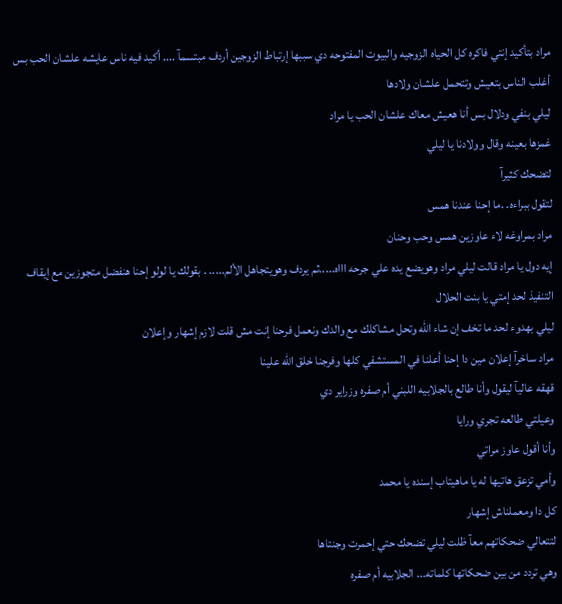مراد بتأكيد إنتي فاكره كل الحياه الزوجيه والبيوت المفتوحه دي سببها إرتباط الزوجين أردف مبتسمآ .... أكيد فيه ناس عايشه علشان الحب بس أغلب الناس بتعيش وتتحمل علشان ولادها
ليلي بنفي ودلال بس أنا هعيش معاك علشان الحب يا مراد
غمزها بعينه وقال وولادنا يا ليلي
لتضحك كثيرآ
لتقول ببراءه. .ما إحنا عندنا همس
مراد بمراوغه لاء عاوزين همس وحب وحنان
إيه دول يا مراد قالت ليلي مراد وهويضع يده علي جرحه اااه.....ثم يردف وهويتجاهل الألم..... . بقولك يا لولو إحنا هنفضل متجوزين مع إيقاف التنفيذ لحد إمتي يا بنت الحلال
ليلي بهدوء لحد ما تخف إن شاء الله وتحل مشاكلك مع والدك ونعمل فرحنا إنت مش قلت لازم إشهار وإعلان
مراد ساخرآ إعلان مين دا إحنا أعلنا في المستشفي كلها وفرجنا خلق الله علينا
قهقه عاليآ ليقول وأنا طالع بالجلابيه اللبني أم صفره وزراير دي
وعيلتي طالعه تجري ورايا
وأنا أقول عاوز مراتي
وأمي تزعق هاتيها له يا ماهيتاب إسنده يا محمد
كل دا ومعملناش إشهار
لتتعالي ضحكاتهم معآ ظلت ليلي تضحك حتي إحمرت وجنتاها
وهي تردد من بين ضحكاتها كلماته... الجلابيه أم صفره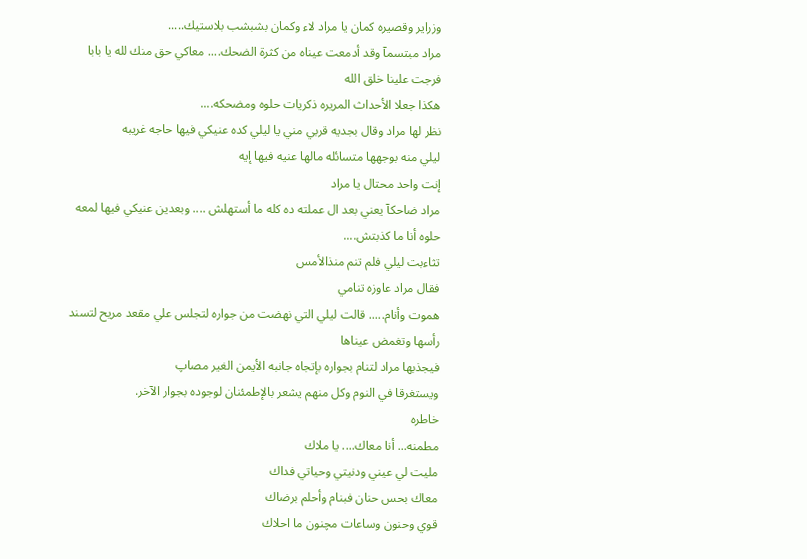وزراير وقصيره كمان يا مراد لاء وكمان بشبشب بلاستيك.....
مراد مبتسمآ وقد أدمعت عيناه من كثرة الضحك.... معاكي حق منك لله يا بابا فرجت علينا خلق الله
هكذا جعلا الأحداث المريره ذكريات حلوه ومضحكه....
نظر لها مراد وقال بجديه قربي مني يا ليلي كده عنيكي فيها حاجه غريبه
ليلي منه بوجهها متسائله مالها عنيه فيها إيه
إنت واحد محتال يا مراد
مراد ضاحكآ يعني بعد ال عملته ده كله ما أستهلش .... وبعدين عنيكي فيها لمعه حلوه أنا ما كذبتش....
تثاءبت ليلي فلم تنم منذالأمس
فقال مراد عاوزه تنامي
ھموت وأنام..... قالت ليلي التي نهضت من جواره لتجلس علي مقعد مريح لتسند رأسها وتغمض عيناها
فيجذبها مراد لتنام بجواره بإتجاه جانبه الأيمن الغير مصاپ
ويستغرقا في النوم وكل منهم يشعر بالإطمئنان لوجوده بجوار الآخر.
خاطره
مطمنه... أنا معاك.... يا ملاك
مليت لي عيني ودنيتي وحياتي فداك
معاك بحس حنان فبنام وأحلم برضاك
قوي وحنون وساعات مچنون ما احلاك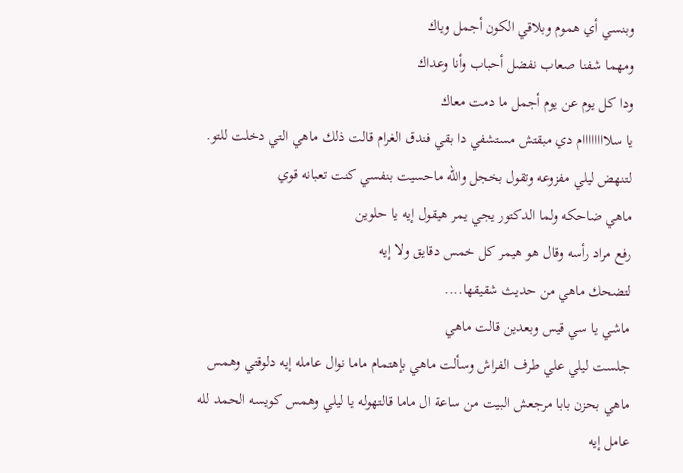وبنسي أي هموم وبلاقي الكون أجمل وياك
ومهما شفنا صعاب نفضل أحباب وأنا وعداك
ودا كل يوم عن يوم أجمل ما دمت معاك
يا سلاااااااام دي مبقتش مستشفي دا بقي فندق الغرام قالت ذلك ماهي التي دخلت للتو. لتنهض ليلي مفزوعه وتقول بخجل والله ماحسيت بنفسي كنت تعبانه قوي
ماهي ضاحكه ولما الدكتور يجي يمر هيقول إيه يا حلوين
رفع مراد رأسه وقال هو هيمر كل خمس دقايق ولا إيه
لتضحك ماهي من حديث شقيقها....
ماشي يا سي قيس وبعدين قالت ماهي
جلست ليلي علي طرف الفراش وسألت ماهي بإهتمام ماما نوال عامله إيه دلوقتي وهمس
ماهي بحزن بابا مرجعش البيت من ساعة ال ماما قالتهوله يا ليلي وهمس كويسه الحمد لله
عامل إيه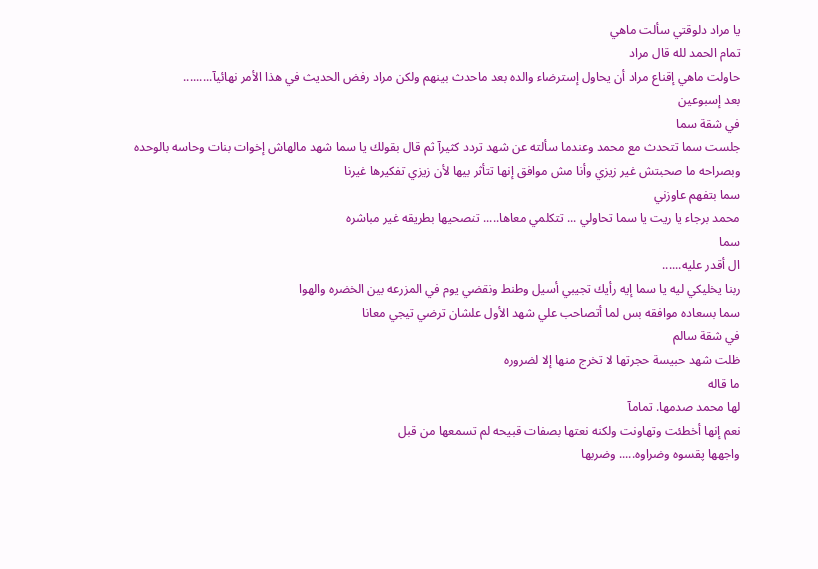يا مراد دلوقتي سألت ماهي
تمام الحمد لله قال مراد
حاولت ماهي إقناع مراد أن يحاول إسترضاء والده بعد ماحدث بينهم ولكن مراد رفض الحديث في هذا الأمر نهائيآ.........
بعد إسبوعين
في شقة سما
جلست سما تتحدث مع محمد وعندما سألته عن شهد تردد كثيرآ ثم قال بقولك يا سما شهد مالهاش إخوات بنات وحاسه بالوحده
وبصراحه ما صحبتش غير زيزي وأنا مش موافق إنها تتأثر بيها لأن زيزي تفكيرها غيرنا
سما بتفهم عاوزني
محمد برجاء يا ريت يا سما تحاولي ... تتكلمي معاها..... تنصحيها بطريقه غير مباشره
سما
ال أقدر عليه......
ربنا يخليكي ليه يا سما إيه رأيك تجيبي أسيل وطنط ونقضي يوم في المزرعه بين الخضره والهوا
سما بسعاده موافقه بس لما أتصاحب علي شهد الأول علشان ترضي تيجي معانا
في شقة سالم
ظلت شهد حبيسة حجرتها لا تخرج منها إلا لضروره
ما قاله
لها محمد صدمها. تمامآ
نعم إنها أخطئت وتهاونت ولكنه نعتها بصفات قبيحه لم تسمعها من قبل
واجهها پقسوه وضراوه..... وضربها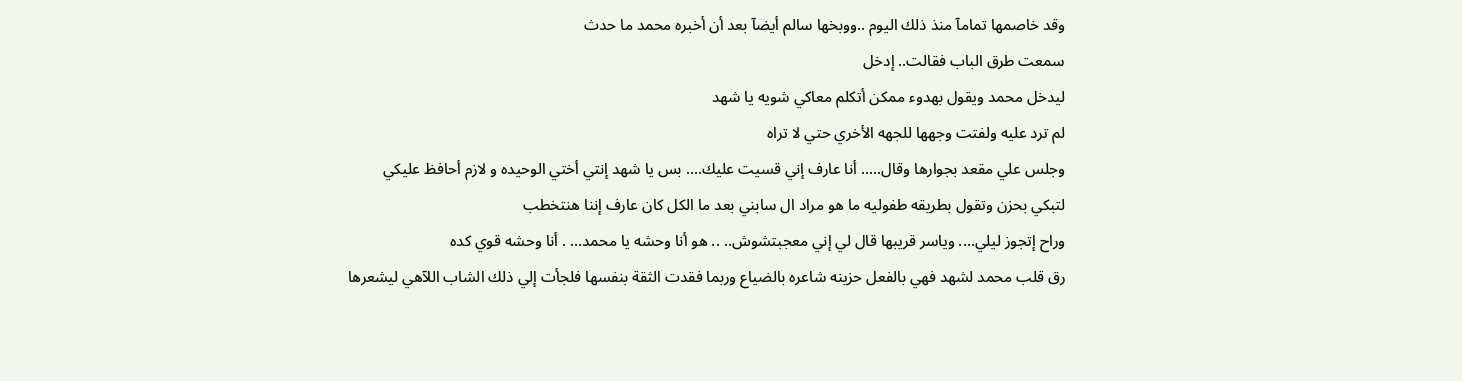وقد خاصمها تمامآ منذ ذلك اليوم ..ووبخها سالم أيضآ بعد أن أخبره محمد ما حدث
سمعت طرق الباب فقالت.. إدخل
ليدخل محمد ويقول بهدوء ممكن أتكلم معاكي شويه يا شهد
لم ترد عليه ولفتت وجهها للجهه الأخري حتي لا تراه
وجلس علي مقعد بجوارها وقال..... أنا عارف إني قسيت عليك.... بس يا شهد إنتي أختي الوحيده و لازم أحافظ عليكي
لتبكي بحزن وتقول بطريقه طفوليه ما هو مراد ال سابني بعد ما الكل كان عارف إننا هنتخطب
وراح إتجوز ليلي.... وياسر قريبها قال لي إني معجبتشوش.. .. هو أنا وحشه يا محمد... . أنا وحشه قوي كده
رق قلب محمد لشهد فهي بالفعل حزينه شاعره بالضياع وربما فقدت الثقة بنفسها فلجأت إلي ذلك الشاب اللآهي ليشعرها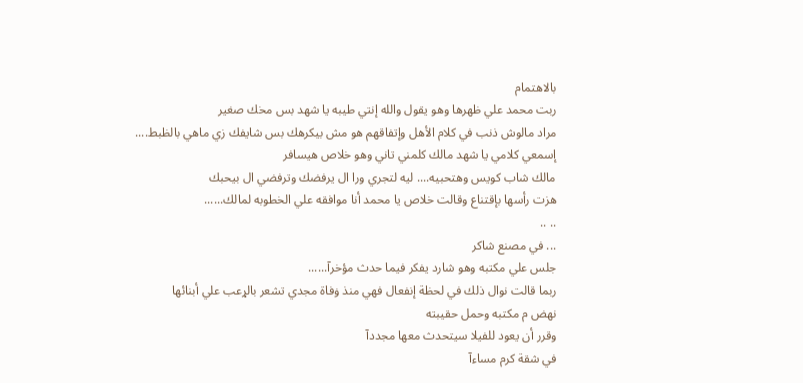بالاهتمام
ربت محمد علي ظهرها وهو يقول والله إنتي طيبه يا شهد بس مخك صغير
مراد مالوش ذنب في كلام الأهل وإتفاقهم هو مش بيكرهك بس شايفك زي ماهي بالظبط....
إسمعي كلامي يا شهد مالك كلمني تاني وهو خلاص هيسافر
مالك شاب كويس وهتحبيه.... ليه لتجري ورا ال يرفضك وترفضي ال بيحبك
هزت رأسها بإقتناع وقالت خلاص يا محمد أنا موافقه علي الخطوبه لمالك......
.. ..
... في مصنع شاكر
جلس علي مكتبه وهو شارد يفكر فيما حدث مؤخرآ......
ربما قالت نوال ذلك في لحظة إنفعال فهي منذ ۏفاة مجدي تشعر بالړعب علي أبنائها
نهض م مكتبه وحمل حقيبته
وقرر أن يعود للفيلا سيتحدث معها مجددآ
في شقة كرم مساءآ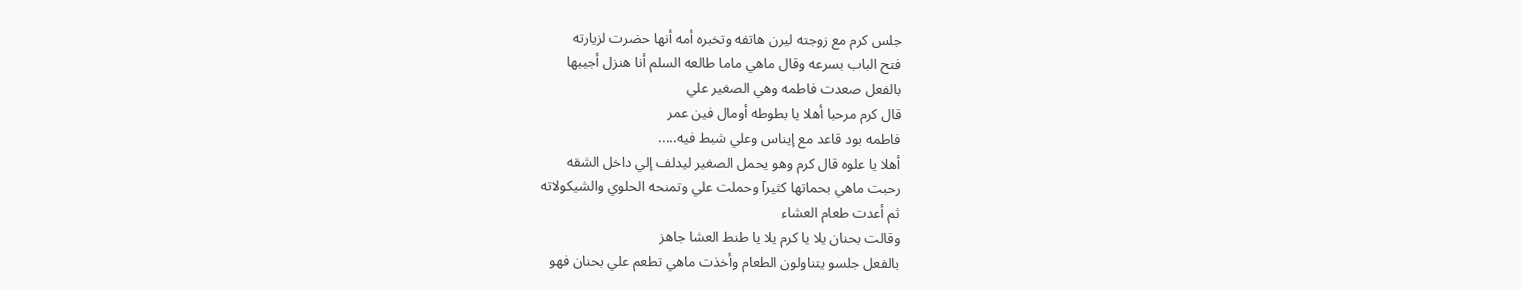جلس كرم مع زوجته ليرن هاتفه وتخبره أمه أنها حضرت لزيارته
فتح الباب بسرعه وقال ماهي ماما طالعه السلم أنا هنزل أجيبها
بالفعل صعدت فاطمه وهي الصغير علي
قال كرم مرحبا أهلا يا بطوطه أومال فين عمر
فاطمه بود قاعد مع إيناس وعلي شبط فيه.....
أهلا يا علوه قال كرم وهو يحمل الصغير ليدلف إلي داخل الشقه
رحبت ماهي بحماتها كثيرآ وحملت علي وتمنحه الحلوي والشيكولاته
ثم أعدت طعام العشاء
وقالت بحنان يلا يا كرم يلا يا طنط العشا جاهز
بالفعل جلسو يتناولون الطعام وأخذت ماهي تطعم علي بحنان فهو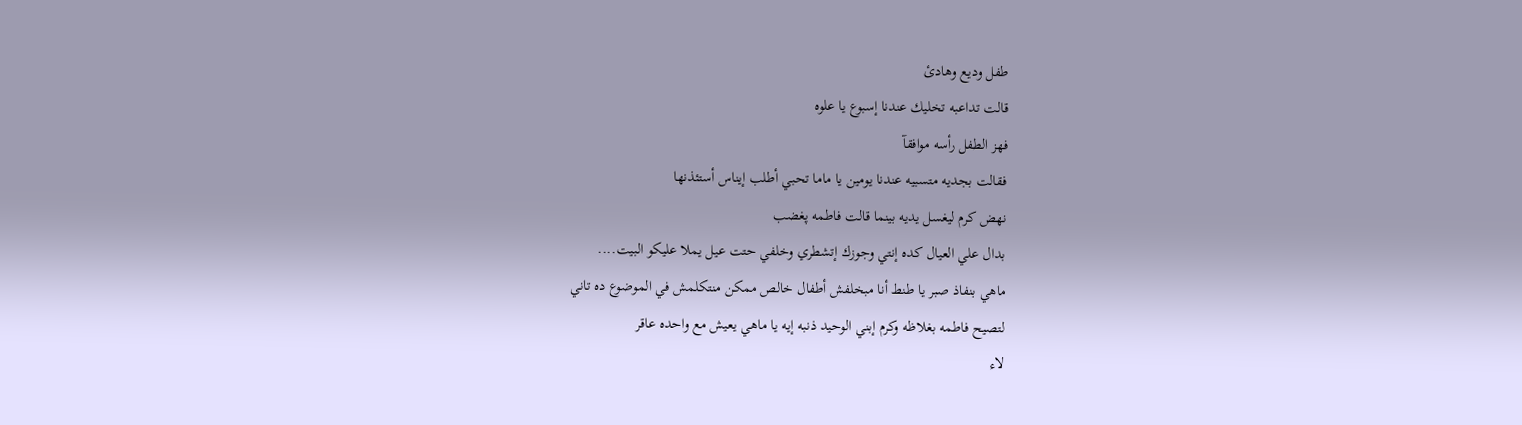طفل وديع وهادئ
قالت تداعبه تخليك عندنا إسبوع يا علوه
فهز الطفل رأسه موافقآ
فقالت بجديه متسبيه عندنا يومين يا ماما تحبي أطلب إيناس أستئذنها
نهض كرم ليغسل يديه بينما قالت فاطمه پغضب
بدال علي العيال كده إنتي وجوزك إتشطري وخلفي حتت عيل يملا عليكو البيت....
ماهي بنفاذ صبر يا طنط أنا مبخلفش أطفال خالص ممكن منتكلمش في الموضوع ده تاني
لتصيح فاطمه بغلاظه وكرم إبني الوحيد ذنبه إيه يا ماهي يعيش مع واحده عاقر
لاء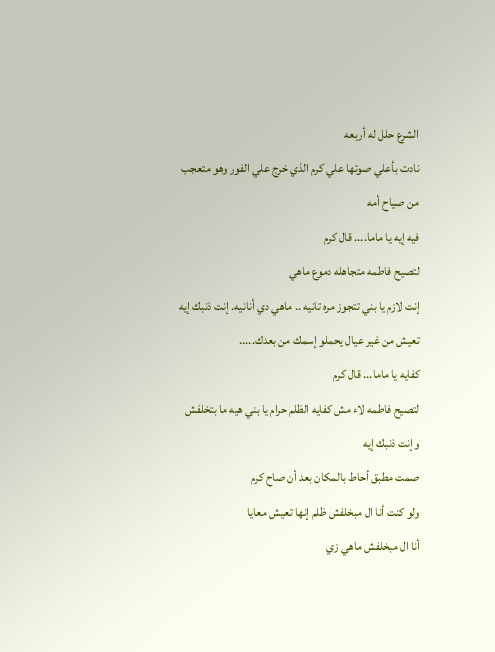الشرع حلل له أربعه
نادت بأعلي صوتها علي كرم الذي خرج علي الفور وهو متعجب من صياح أمه
فيه إيه يا ماما.... قال كرم
لتصيح فاطمه متجاهله دموع ماهي
إنت لازم يا بني تتجوز مره تانيه .. ماهي دي أنانيه. إنت ذنبك إيه تعيش من غير عيال يحملو إسمك من بعدك.....
كفايه يا ماما... قال كرم
لتصيح فاطمه لاء مش كفايه الظلم حرام يا بني هيه ما بتخلفش وإنت ذنبك إيه
صمت مطبق أحاط بالمكان بعد أن صاح كرم
ولو كنت أنا ال مبخلفش ظلم إنها تعيش معايا
أنا ال مبخلفش ماهي زي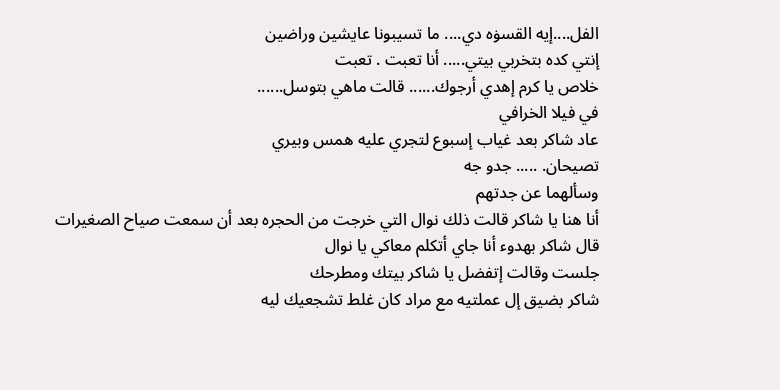الفل....إيه القسۏه دي.... ما تسيبونا عايشين وراضين
إنتي كده بتخربي بيتي..... أنا تعبت . تعبت
خلاص يا كرم إهدي أرجوك...... قالت ماهي بتوسل......
في فيلا الخرافي
عاد شاكر بعد غياب إسبوع لتجري عليه همس وبيري
تصيحان. ..... جدو جه
وسألهما عن جدتهم
أنا هنا يا شاكر قالت ذلك نوال التي خرجت من الحجره بعد أن سمعت صياح الصغيرات
قال شاكر بهدوء أنا جاي أتكلم معاكي يا نوال
جلست وقالت إتفضل يا شاكر بيتك ومطرحك
شاكر بضيق إل عملتيه مع مراد كان غلط تشجعيك ليه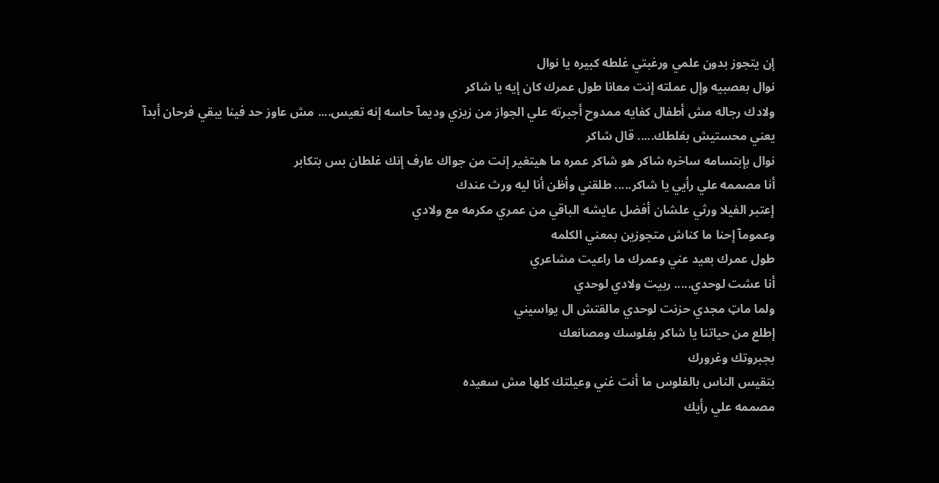إن يتجوز بدون علمي ورغبتي غلطه كبيره يا نوال
نوال بعصبيه وإل عملته إنت معانا طول عمرك كان إيه يا شاكر
ولادك رجاله مش أطفال كفايه ممدوح أجبرته علي الجواز من زيزي وديمآ حاسه إنه تعيس.... مش عاوز حد فينا يبقي فرحان أبدآ
يعني محستيش بغلطك..... قال شاكر
نوال بإبتسامه ساخره شاكر هو شاكر عمره ما هيتغير إنت من جواك عارف إنك غلطان بس بتكابر
أنا مصممه علي رأيي يا شاكر..... طلقني وأظن أنا ليه ورث عندك
إعتبر الفيلا ورثي علشان أفضل عايشه الباقي من عمري مكرمه مع ولادي
وعمومآ إحنا ما كناش متجوزين بمعني الكلمه
طول عمرك بعيد عني وعمرك ما راعيت مشاعري
أنا عشت لوحدي..... ربيت ولادي لوحدي
ولما ماټ مجدي حزنت لوحدي مالقتش ال يواسيني
إطلع من حياتنا يا شاكر بفلوسك ومصانعك
بجبروتك وغرورك
بتقيس الناس بالفلوس ما أنت غني وعيلتك كلها مش سعيده
مصممه علي رأيك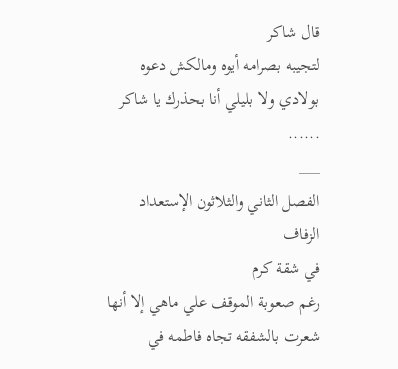قال شاكر
لتجيبه بصرامه أيوه ومالكش دعوه بولادي ولا بليلي أنا بحذرك يا شاكر ......
___
الفصل الثاني والثلاثون الإستعداد الزفاف
في شقة كرم
رغم صعوبة الموقف علي ماهي إلا أنها شعرت بالشفقه تجاه فاطمه في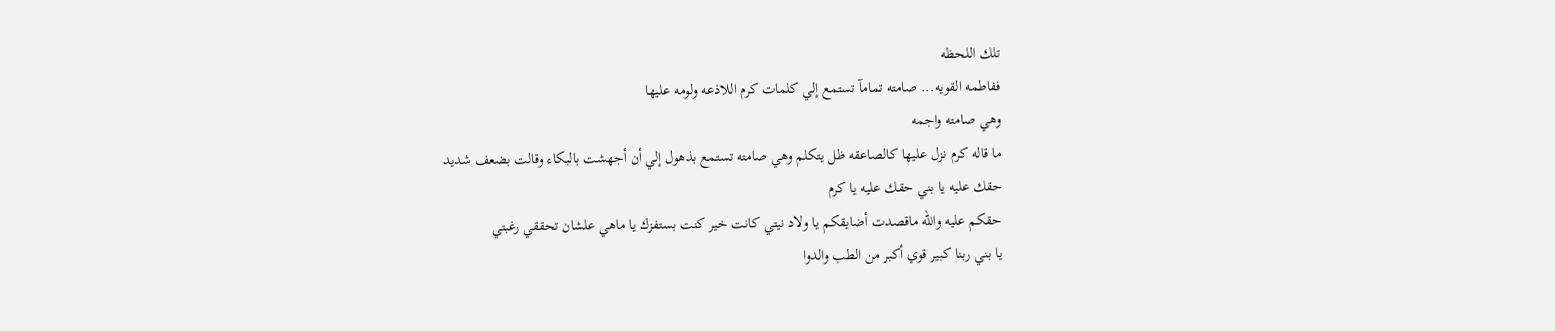تلك اللحظه
ففاطمه القويه... صامته تمامآ تستمع إلي كلمات كرم اللاذعه ولومه عليها
وهي صامته واجمه
ما قاله كرم نزل عليها كالصاعقه ظل يتكلم وهي صامته تستمع بذهول إلي أن أجهشت بالبكاء وقالت بضعف شديد
حقك عليه يا بني حقك عليه يا كرم
حقكم عليه والله ماقصدت أضايقكم يا ولاد نيتي كانت خير كنت بستفزك يا ماهي علشان تحققي رغبتي
يا بني ربنا كبير قوي أكبر من الطب والدوا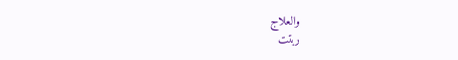والعلاج
ربتت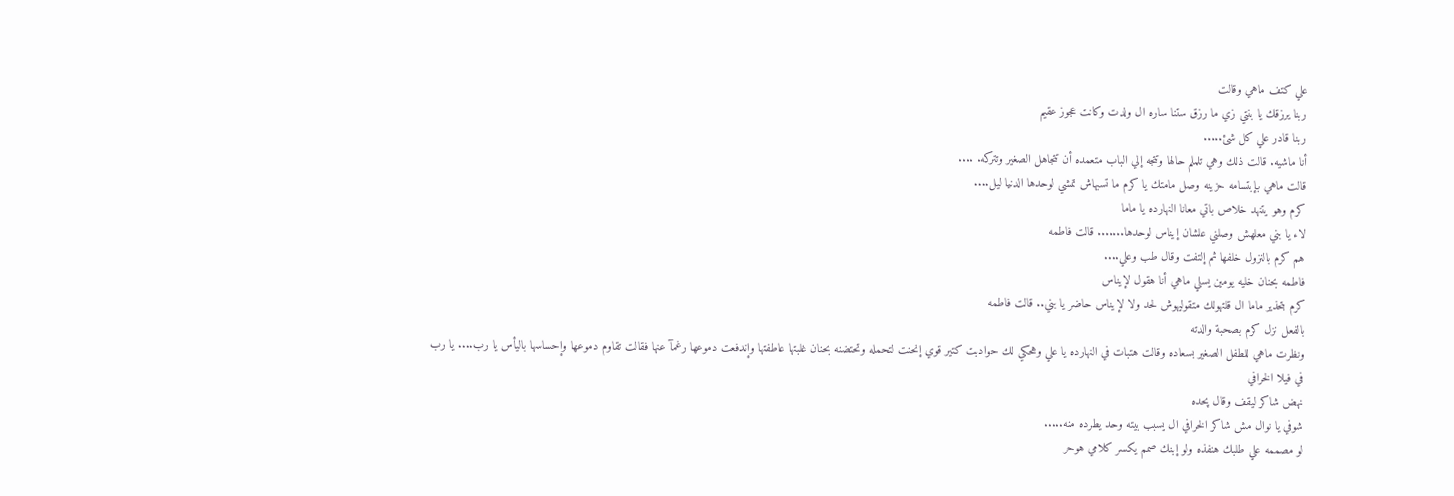علي كتف ماهي وقالت
ربنا يرزقك يا بنتي زي ما رزق ستنا ساره ال ولدت وكانت عجوز عقيم
ربنا قادر علي كل شئ.....
أنا ماشيه. قالت ذلك وهي تلملم حالها وتتجه إلي الباب متعمده أن تتجاهل الصغير وتتركه. ....
قالت ماهي بإبتسامه حزينه وصل مامتك يا كرم ما تسبهاش تمشي لوحدها الدنيا ليل....
كرم وهو يتنهد خلاص باتي معانا النهارده يا ماما
لاء يا بني معلهش وصلني علشان إيناس لوحدها....... قالت فاطمه
هم كرم بالنزول خلفها ثم إلتفت وقال طب وعلي....
فاطمه بحنان خليه يومين يسلي ماهي أنا هقول لإيناس
كرم بتحذير ماما ال قلتهولك متقوليهوش لحد ولا لإيناس حاضر يا بني.. قالت فاطمه
بالفعل نزل كرم بصحبة والدته
ونظرت ماهي للطفل الصغير بسعاده وقالت هتبات في النهارده يا علي وهحكي لك حوادبت كتير قوي إنحنت لتحمله وتحتضنه بحنان غلبتها عاطفتها وإندفعت دموعها رغمآ عنها فقالت تقاوم دموعها وإحساسها باليأس يا رب.... يا رب
في فيلا الخرافي
نهض شاكر ليقف وقال پحده
شوفي يا نوال مش شاكر الخرافي ال يسبب بيته وحد يطرده منه.....
لو مصممه علي طلبك هنفذه ولو إبنك صمم يكسر كلامي هوحر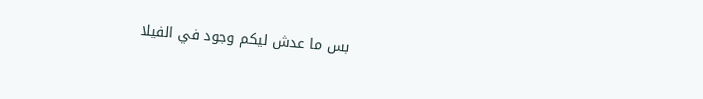بس ما عدش ليكم وجود في الفيلا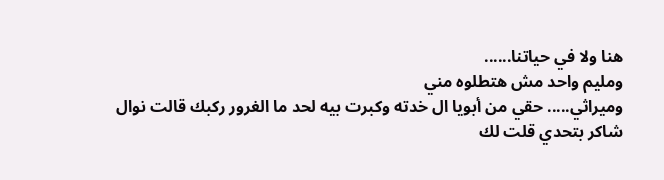هنا ولا في حياتنا......
ومليم واحد مش هتطلوه مني
وميراثي..... حقي من أبويا ال خدته وكبرت بيه لحد ما الغرور ركبك قالت نوال
شاكر بتحدي قلت لك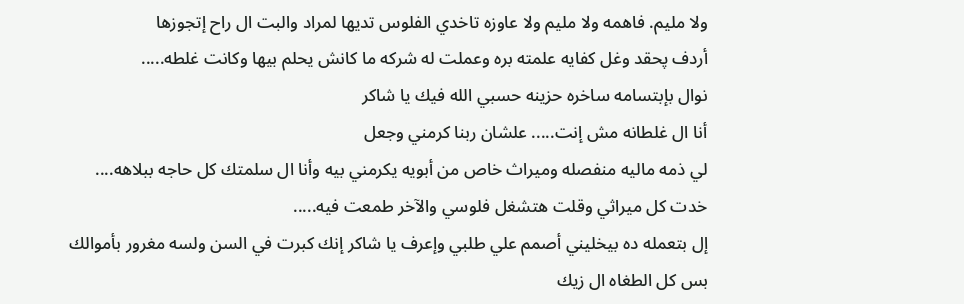ولا مليم. فاهمه ولا مليم ولا عاوزه تاخدي الفلوس تديها لمراد والبت ال راح إتجوزها
أردف پحقد وغل كفايه علمته بره وعملت له شركه ما كانش يحلم بيها وكانت غلطه.....
نوال بإبتسامه ساخره حزينه حسبي الله فيك يا شاكر
أنا ال غلطانه مش إنت..... علشان ربنا كرمني وجعل
لي ذمه ماليه منفصله وميراث خاص من أبويه يكرمني بيه وأنا ال سلمتك كل حاجه ببلاهه....
خدت كل ميراثي وقلت هتشغل فلوسي والآخر طمعت فيه.....
إل بتعمله ده بيخليني أصمم علي طلبي وإعرف يا شاكر إنك كبرت في السن ولسه مغرور بأموالك
بس كل الطغاه ال زيك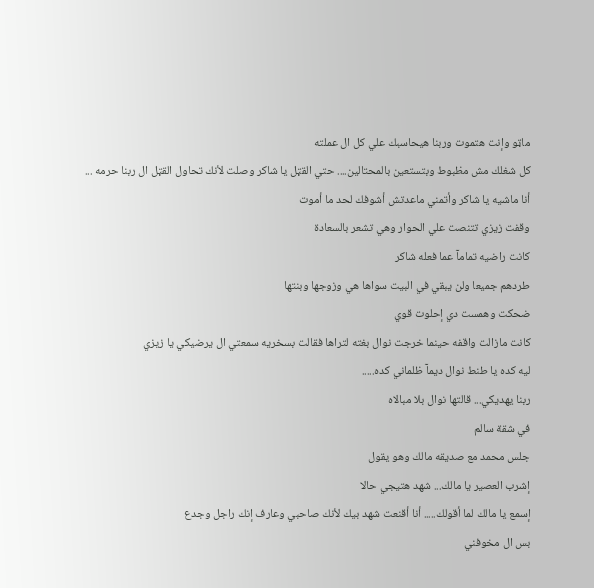ماټو وإنت ھتموت وربنا هيحاسبك علي كل ال عملته
كل شغلك مش مظبوط وبتستعين بالمحتالين.... حتي القټل يا شاكر وصلت لأنك تحاول القټل ال ربنا حرمه ...
أنا ماشيه يا شاكر وأتمني ماعدتش أشوفك لحد ما أموت
وقفت زيزي تتنصت علي الحوار وهي تشعر بالسعادة
كانت راضيه تمامآ عما فعله شاكر
طردهم جميعا ولن يبقي في البيت سواها هي وزوجها وبنتها
ضحكت وهمست دي إحلوت قوي
كانت مازالت واقفه حينما خرجت نوال بغته لتراها فقالت بسخريه سمعتي ال يرضيكي يا زيزي
ليه كده يا طنط نوال ديمآ ظلماني كده.....
ربنا يهديكي... قالتها نوال بلا مبالاه
في شقة سالم
جلس محمد مع صديقه مالك وهو يقول
إشرب العصير يا مالك... شهد هتيجي حالا
إسمع يا مالك لما أقولك..... أنا أقنعت شهد بيك لأنك صاحبي وعارف إنك راجل وجدع
بس ال مخوفني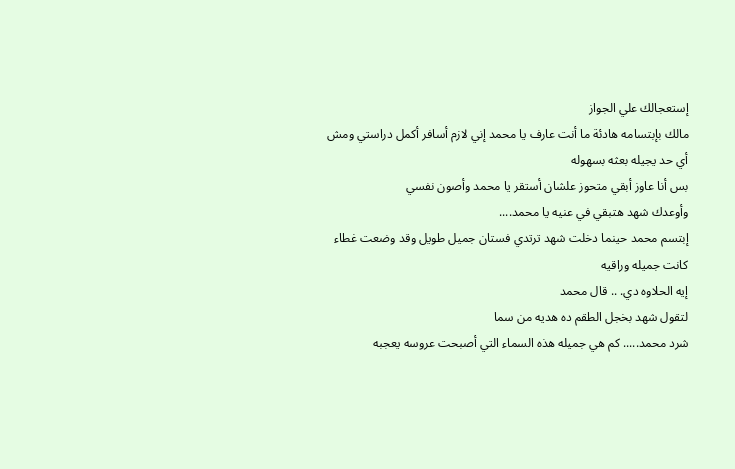إستعجالك علي الجواز
مالك بإبتسامه هادئة ما أنت عارف يا محمد إني لازم أسافر أكمل دراستي ومش أي حد يجيله بعثه بسهوله
بس أنا عاوز أبقي متحوز علشان أستقر يا محمد وأصون نفسي
وأوعدك شهد هتبقي في عنيه يا محمد....
إبتسم محمد حينما دخلت شهد ترتدي فستان جميل طويل وقد وضعت غطاء
كانت جميله وراقيه
إيه الحلاوه دي. .. قال محمد
لتقول شهد بخجل الطقم ده هديه من سما
شرد محمد..... كم هي جميله هذه السماء التي أصبحت عروسه يعجبه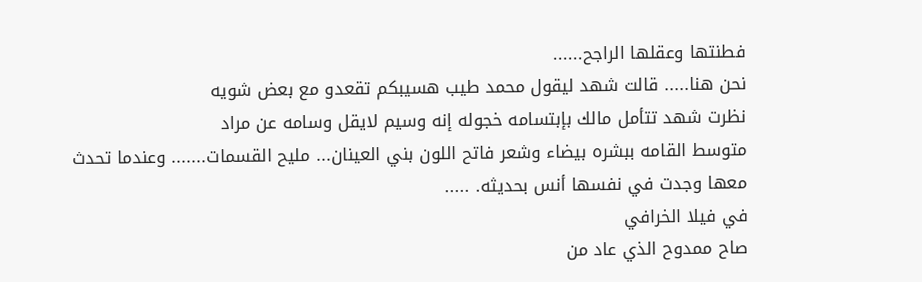فطنتها وعقلها الراجح......
نحن هنا..... قالت شهد ليقول محمد طيب هسيبكم تقعدو مع بعض شويه
نظرت شهد تتأمل مالك بإبتسامه خجوله إنه وسيم لايقل وسامه عن مراد
متوسط القامه ببشره بيضاء وشعر فاتح اللون بني العينان... مليح القسمات....... وعندما تحدث معها وجدت في نفسها أنس بحديثه. .....
في فيلا الخرافي
صاح ممدوح الذي عاد من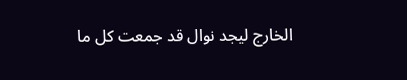الخارج ليجد نوال قد جمعت كل ما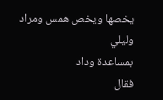يخصها ويخص همس ومراد وليلي
بمساعدة وداد
فقال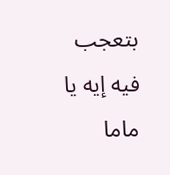بتعجب فيه إيه يا ماما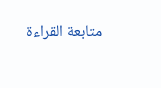متابعة القراءة